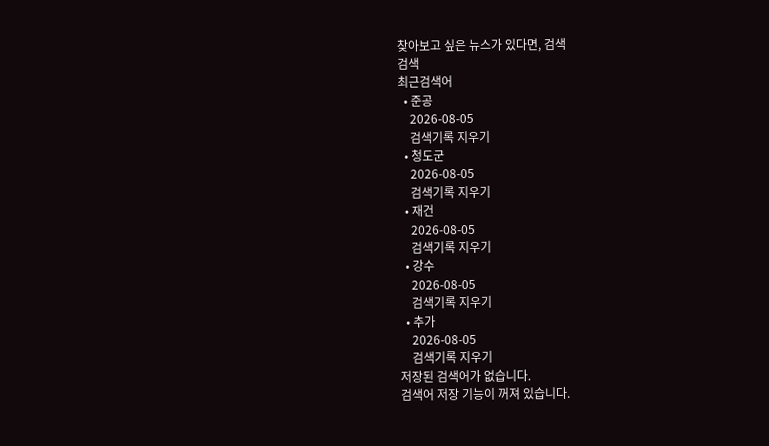찾아보고 싶은 뉴스가 있다면, 검색
검색
최근검색어
  • 준공
    2026-08-05
    검색기록 지우기
  • 청도군
    2026-08-05
    검색기록 지우기
  • 재건
    2026-08-05
    검색기록 지우기
  • 강수
    2026-08-05
    검색기록 지우기
  • 추가
    2026-08-05
    검색기록 지우기
저장된 검색어가 없습니다.
검색어 저장 기능이 꺼져 있습니다.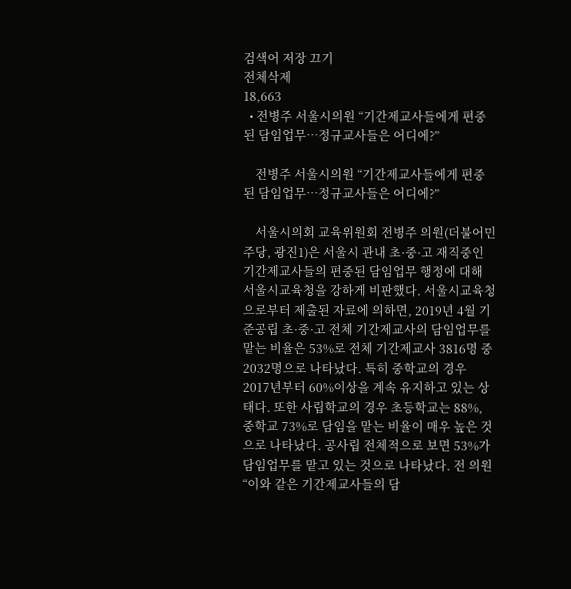검색어 저장 끄기
전체삭제
18,663
  • 전병주 서울시의원 “기간제교사들에게 편중된 담임업무…정규교사들은 어디에?”

    전병주 서울시의원 “기간제교사들에게 편중된 담임업무…정규교사들은 어디에?”

    서울시의회 교육위원회 전병주 의원(더불어민주당, 광진1)은 서울시 관내 초·중·고 재직중인 기간제교사들의 편중된 담임업무 행정에 대해 서울시교육청을 강하게 비판했다. 서울시교육청으로부터 제출된 자료에 의하면, 2019년 4월 기준공립 초·중·고 전체 기간제교사의 담임업무를 맡는 비율은 53%로 전체 기간제교사 3816명 중 2032명으로 나타났다. 특히 중학교의 경우 2017년부터 60%이상을 계속 유지하고 있는 상태다. 또한 사립학교의 경우 초등학교는 88%, 중학교 73%로 담임을 맡는 비율이 매우 높은 것으로 나타났다. 공사립 전체적으로 보면 53%가 담임업무를 맡고 있는 것으로 나타났다. 전 의원 “이와 같은 기간제교사들의 담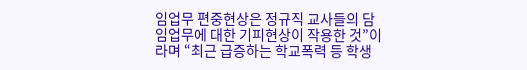임업무 편중현상은 정규직 교사들의 담임업무에 대한 기피현상이 작용한 것”이라며 “최근 급증하는 학교폭력 등 학생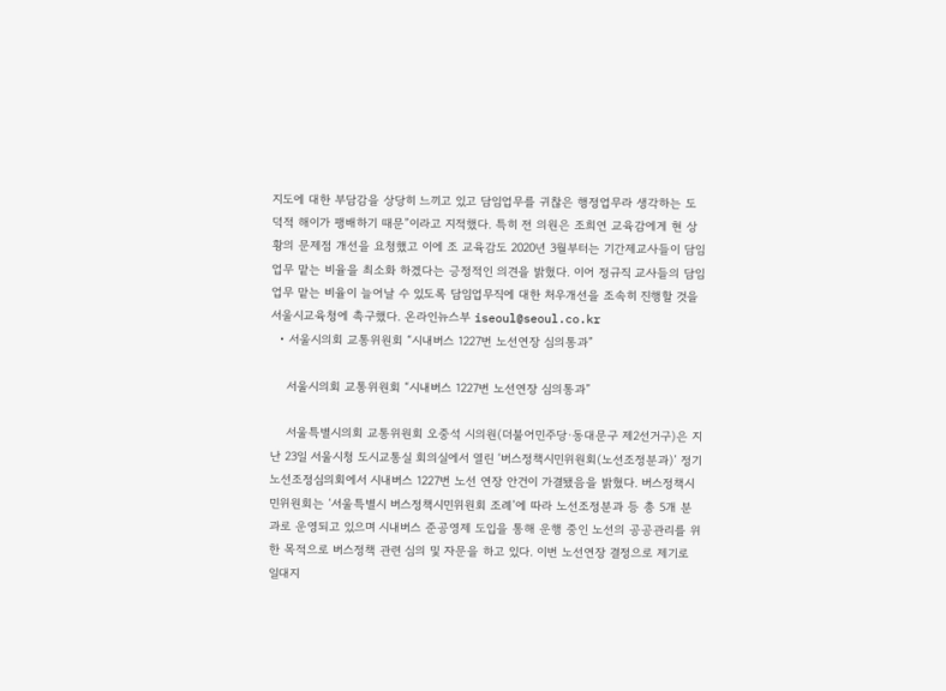지도에 대한 부담감을 상당히 느끼고 있고 담임업무를 귀찮은 행정업무라 생각하는 도덕적 해이가 팽배하기 때문”이라고 지적했다. 특히 전 의원은 조희연 교육감에게 현 상황의 문제점 개선을 요청했고 이에 조 교육감도 2020년 3월부터는 기간제교사들이 담임업무 맡는 비율을 최소화 하겠다는 긍정적인 의견을 밝혔다. 이어 정규직 교사들의 담임업무 맡는 비율이 늘어날 수 있도록 담임업무직에 대한 처우개선을 조속히 진행할 것을 서울시교육청에 촉구했다. 온라인뉴스부 iseoul@seoul.co.kr
  • 서울시의회 교통위원회 “시내버스 1227번 노선연장 심의통과”

    서울시의회 교통위원회 “시내버스 1227번 노선연장 심의통과”

    서울특별시의회 교통위원회 오중석 시의원(더불어민주당·동대문구 제2선거구)은 지난 23일 서울시청 도시교통실 회의실에서 열린 ‘버스정책시민위원회(노선조정분과)’ 정기 노선조정심의회에서 시내버스 1227번 노선 연장 안건이 가결됐음을 밝혔다. 버스정책시민위원회는 ‘서울특별시 버스정책시민위원회 조례’에 따라 노선조정분과 등 총 5개 분과로 운영되고 있으며 시내버스 준공영제 도입을 통해 운행 중인 노선의 공공관리를 위한 목적으로 버스정책 관련 심의 및 자문을 하고 있다. 이번 노선연장 결정으로 제기로 일대지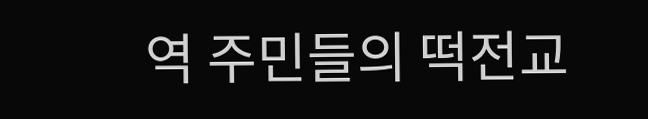역 주민들의 떡전교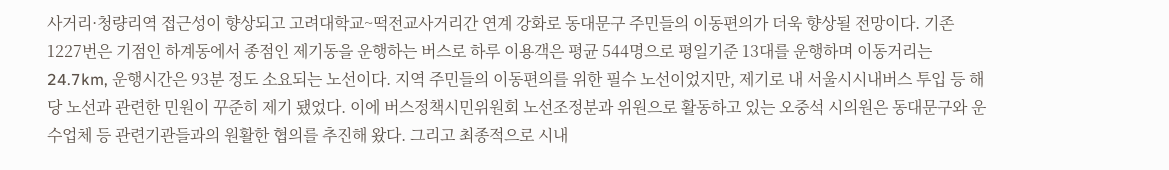사거리·청량리역 접근성이 향상되고 고려대학교~떡전교사거리간 연계 강화로 동대문구 주민들의 이동편의가 더욱 향상될 전망이다. 기존 1227번은 기점인 하계동에서 종점인 제기동을 운행하는 버스로 하루 이용객은 평균 544명으로 평일기준 13대를 운행하며 이동거리는 24.7km, 운행시간은 93분 정도 소요되는 노선이다. 지역 주민들의 이동편의를 위한 필수 노선이었지만, 제기로 내 서울시시내버스 투입 등 해당 노선과 관련한 민원이 꾸준히 제기 됐었다. 이에 버스정책시민위원회 노선조정분과 위원으로 활동하고 있는 오중석 시의원은 동대문구와 운수업체 등 관련기관들과의 원활한 협의를 추진해 왔다. 그리고 최종적으로 시내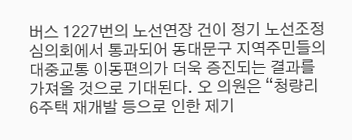버스 1227번의 노선연장 건이 정기 노선조정심의회에서 통과되어 동대문구 지역주민들의 대중교통 이동편의가 더욱 증진되는 결과를 가져올 것으로 기대된다. 오 의원은 “청량리 6주택 재개발 등으로 인한 제기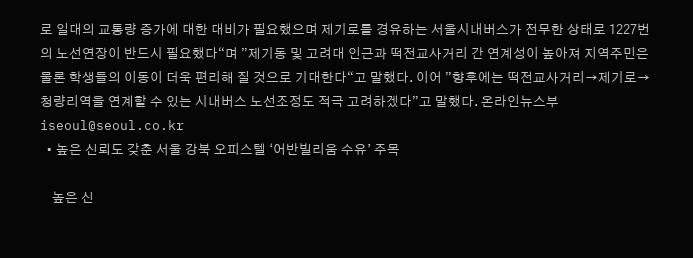로 일대의 교통량 증가에 대한 대비가 필요했으며 제기로를 경유하는 서울시내버스가 전무한 상태로 1227번의 노선연장이 반드시 필요했다“며 ”제기동 및 고려대 인근과 떡전교사거리 간 연계성이 높아져 지역주민은 물론 학생들의 이동이 더욱 편리해 질 것으로 기대한다“고 말했다. 이어 ”향후에는 떡전교사거리→제기로→청량리역을 연계할 수 있는 시내버스 노선조정도 적극 고려하겠다”고 말했다. 온라인뉴스부 iseoul@seoul.co.kr
  • 높은 신뢰도 갖춘 서울 강북 오피스텔 ‘어반빌리움 수유’ 주목

    높은 신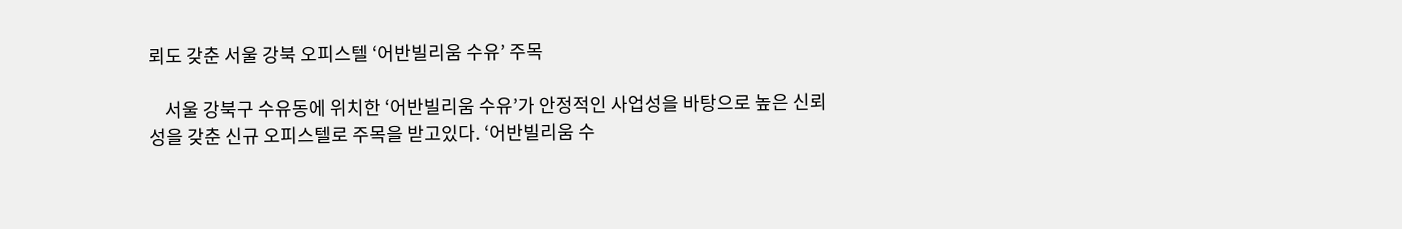뢰도 갖춘 서울 강북 오피스텔 ‘어반빌리움 수유’ 주목

    서울 강북구 수유동에 위치한 ‘어반빌리움 수유’가 안정적인 사업성을 바탕으로 높은 신뢰성을 갖춘 신규 오피스텔로 주목을 받고있다. ‘어반빌리움 수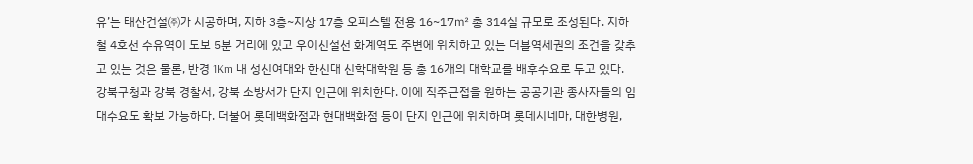유’는 태산건설㈜가 시공하며, 지하 3층~지상 17층 오피스텔 전용 16~17㎡ 총 314실 규모로 조성된다. 지하철 4호선 수유역이 도보 5분 거리에 있고 우이신설선 화계역도 주변에 위치하고 있는 더블역세권의 조건을 갖추고 있는 것은 물론, 반경 1Km 내 성신여대와 한신대 신학대학원 등 총 16개의 대학교를 배후수요로 두고 있다. 강북구청과 강북 경찰서, 강북 소방서가 단지 인근에 위치한다. 이에 직주근접을 원하는 공공기관 종사자들의 임대수요도 확보 가능하다. 더불어 롯데백화점과 현대백화점 등이 단지 인근에 위치하며 롯데시네마, 대한병원,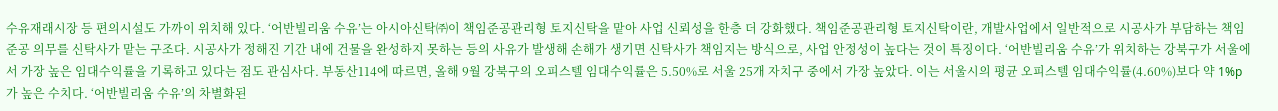수유재래시장 등 편의시설도 가까이 위치해 있다. ‘어반빌리움 수유’는 아시아신탁㈜이 책임준공관리형 토지신탁을 맡아 사업 신뢰성을 한층 더 강화했다. 책임준공관리형 토지신탁이란, 개발사업에서 일반적으로 시공사가 부담하는 책임준공 의무를 신탁사가 맡는 구조다. 시공사가 정해진 기간 내에 건물을 완성하지 못하는 등의 사유가 발생해 손해가 생기면 신탁사가 책임지는 방식으로, 사업 안정성이 높다는 것이 특징이다. ‘어반빌리움 수유’가 위치하는 강북구가 서울에서 가장 높은 임대수익률을 기록하고 있다는 점도 관심사다. 부동산114에 따르면, 올해 9월 강북구의 오피스텔 임대수익률은 5.50%로 서울 25개 자치구 중에서 가장 높았다. 이는 서울시의 평균 오피스텔 임대수익률(4.60%)보다 약 1%p가 높은 수치다. ‘어반빌리움 수유’의 차별화된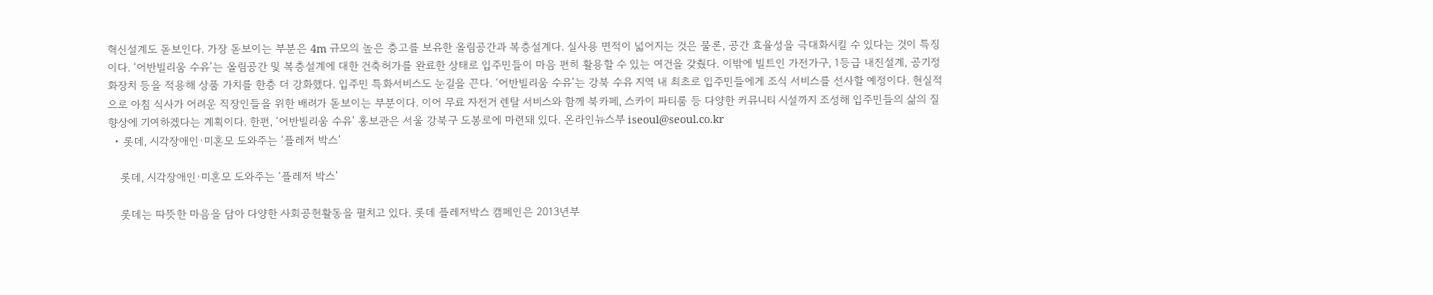혁신설계도 돋보인다. 가장 돋보이는 부분은 4m 규모의 높은 층고를 보유한 올림공간과 복층설계다. 실사용 면적이 넓어지는 것은 물론, 공간 효율성을 극대화시킬 수 있다는 것이 특징이다. ‘어반빌리움 수유’는 올림공간 및 복층설계에 대한 건축허가를 완료한 상태로 입주민들이 마음 편히 활용할 수 있는 여건을 갖췄다. 이밖에 빌트인 가전가구, 1등급 내진설계, 공기정화장치 등을 적용해 상품 가치를 한층 더 강화했다. 입주민 특화서비스도 눈길을 끈다. ‘어반빌리움 수유’는 강북 수유 지역 내 최초로 입주민들에게 조식 서비스를 선사할 예정이다. 현실적으로 아침 식사가 어려운 직장인들을 위한 배려가 돋보이는 부분이다. 이어 무료 자전거 렌탈 서비스와 함께 북카페, 스카이 파티룸 등 다양한 커뮤니티 시설까지 조성해 입주민들의 삶의 질 향상에 기여하겠다는 계획이다. 한편, ‘어반빌리움 수유’ 홍보관은 서울 강북구 도봉로에 마련돼 있다. 온라인뉴스부 iseoul@seoul.co.kr
  • 롯데, 시각장애인·미혼모 도와주는 ‘플레저 박스’

    롯데, 시각장애인·미혼모 도와주는 ‘플레저 박스’

    롯데는 따뜻한 마음을 담아 다양한 사회공헌활동을 펼치고 있다. 롯데 플레저박스 캠페인은 2013년부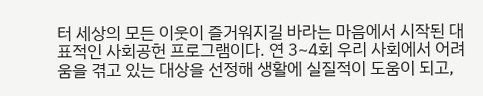터 세상의 모든 이웃이 즐거워지길 바라는 마음에서 시작된 대표적인 사회공헌 프로그램이다. 연 3~4회 우리 사회에서 어려움을 겪고 있는 대상을 선정해 생활에 실질적이 도움이 되고,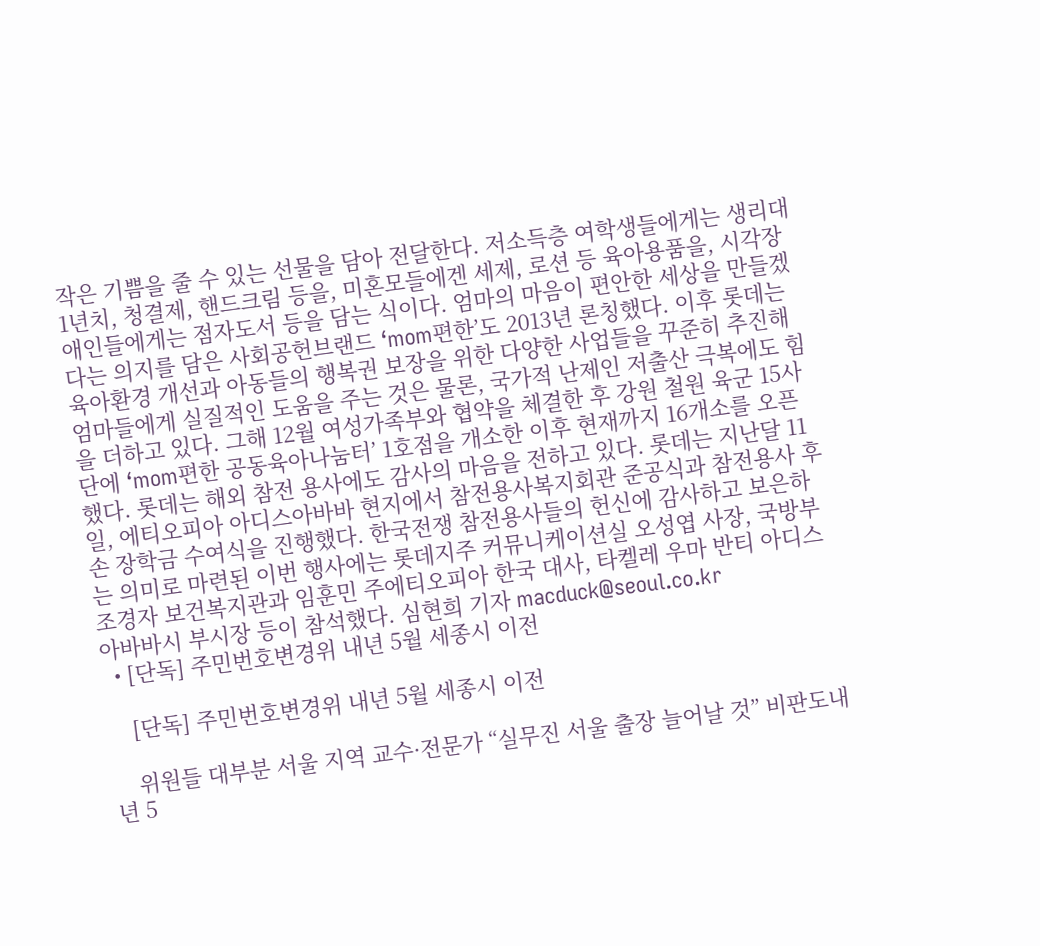작은 기쁨을 줄 수 있는 선물을 담아 전달한다. 저소득층 여학생들에게는 생리대 1년치, 청결제, 핸드크림 등을, 미혼모들에겐 세제, 로션 등 육아용품을, 시각장애인들에게는 점자도서 등을 담는 식이다. 엄마의 마음이 편안한 세상을 만들겠다는 의지를 담은 사회공헌브랜드 ‘mom편한’도 2013년 론칭했다. 이후 롯데는 육아환경 개선과 아동들의 행복권 보장을 위한 다양한 사업들을 꾸준히 추진해 엄마들에게 실질적인 도움을 주는 것은 물론, 국가적 난제인 저출산 극복에도 힘을 더하고 있다. 그해 12월 여성가족부와 협약을 체결한 후 강원 철원 육군 15사단에 ‘mom편한 공동육아나눔터’ 1호점을 개소한 이후 현재까지 16개소를 오픈했다. 롯데는 해외 참전 용사에도 감사의 마음을 전하고 있다. 롯데는 지난달 11일, 에티오피아 아디스아바바 현지에서 참전용사복지회관 준공식과 참전용사 후손 장학금 수여식을 진행했다. 한국전쟁 참전용사들의 헌신에 감사하고 보은하는 의미로 마련된 이번 행사에는 롯데지주 커뮤니케이션실 오성엽 사장, 국방부 조경자 보건복지관과 임훈민 주에티오피아 한국 대사, 타켈레 우마 반티 아디스아바바시 부시장 등이 참석했다. 심현희 기자 macduck@seoul.co.kr
  • [단독] 주민번호변경위 내년 5월 세종시 이전

    [단독] 주민번호변경위 내년 5월 세종시 이전

    위원들 대부분 서울 지역 교수·전문가 “실무진 서울 출장 늘어날 것” 비판도내년 5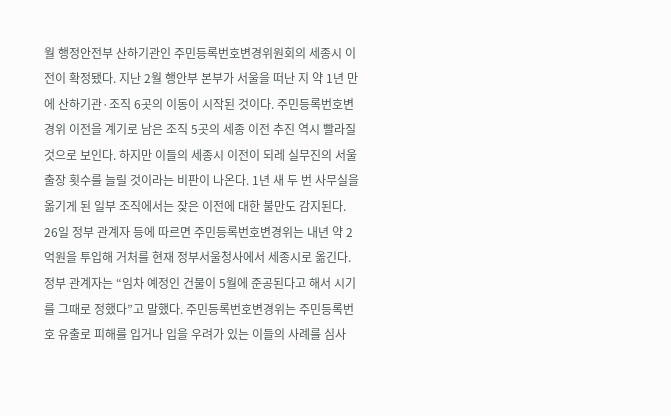월 행정안전부 산하기관인 주민등록번호변경위원회의 세종시 이전이 확정됐다. 지난 2월 행안부 본부가 서울을 떠난 지 약 1년 만에 산하기관·조직 6곳의 이동이 시작된 것이다. 주민등록번호변경위 이전을 계기로 남은 조직 5곳의 세종 이전 추진 역시 빨라질 것으로 보인다. 하지만 이들의 세종시 이전이 되레 실무진의 서울 출장 횟수를 늘릴 것이라는 비판이 나온다. 1년 새 두 번 사무실을 옮기게 된 일부 조직에서는 잦은 이전에 대한 불만도 감지된다. 26일 정부 관계자 등에 따르면 주민등록번호변경위는 내년 약 2억원을 투입해 거처를 현재 정부서울청사에서 세종시로 옮긴다. 정부 관계자는 “임차 예정인 건물이 5월에 준공된다고 해서 시기를 그때로 정했다”고 말했다. 주민등록번호변경위는 주민등록번호 유출로 피해를 입거나 입을 우려가 있는 이들의 사례를 심사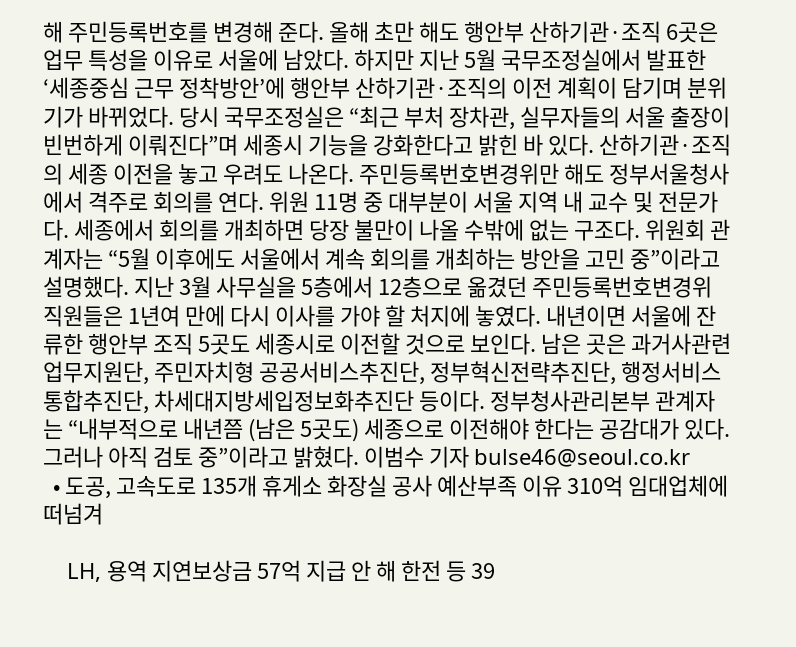해 주민등록번호를 변경해 준다. 올해 초만 해도 행안부 산하기관·조직 6곳은 업무 특성을 이유로 서울에 남았다. 하지만 지난 5월 국무조정실에서 발표한 ‘세종중심 근무 정착방안’에 행안부 산하기관·조직의 이전 계획이 담기며 분위기가 바뀌었다. 당시 국무조정실은 “최근 부처 장차관, 실무자들의 서울 출장이 빈번하게 이뤄진다”며 세종시 기능을 강화한다고 밝힌 바 있다. 산하기관·조직의 세종 이전을 놓고 우려도 나온다. 주민등록번호변경위만 해도 정부서울청사에서 격주로 회의를 연다. 위원 11명 중 대부분이 서울 지역 내 교수 및 전문가다. 세종에서 회의를 개최하면 당장 불만이 나올 수밖에 없는 구조다. 위원회 관계자는 “5월 이후에도 서울에서 계속 회의를 개최하는 방안을 고민 중”이라고 설명했다. 지난 3월 사무실을 5층에서 12층으로 옮겼던 주민등록번호변경위 직원들은 1년여 만에 다시 이사를 가야 할 처지에 놓였다. 내년이면 서울에 잔류한 행안부 조직 5곳도 세종시로 이전할 것으로 보인다. 남은 곳은 과거사관련업무지원단, 주민자치형 공공서비스추진단, 정부혁신전략추진단, 행정서비스통합추진단, 차세대지방세입정보화추진단 등이다. 정부청사관리본부 관계자는 “내부적으로 내년쯤 (남은 5곳도) 세종으로 이전해야 한다는 공감대가 있다. 그러나 아직 검토 중”이라고 밝혔다. 이범수 기자 bulse46@seoul.co.kr
  • 도공, 고속도로 135개 휴게소 화장실 공사 예산부족 이유 310억 임대업체에 떠넘겨

    LH, 용역 지연보상금 57억 지급 안 해 한전 등 39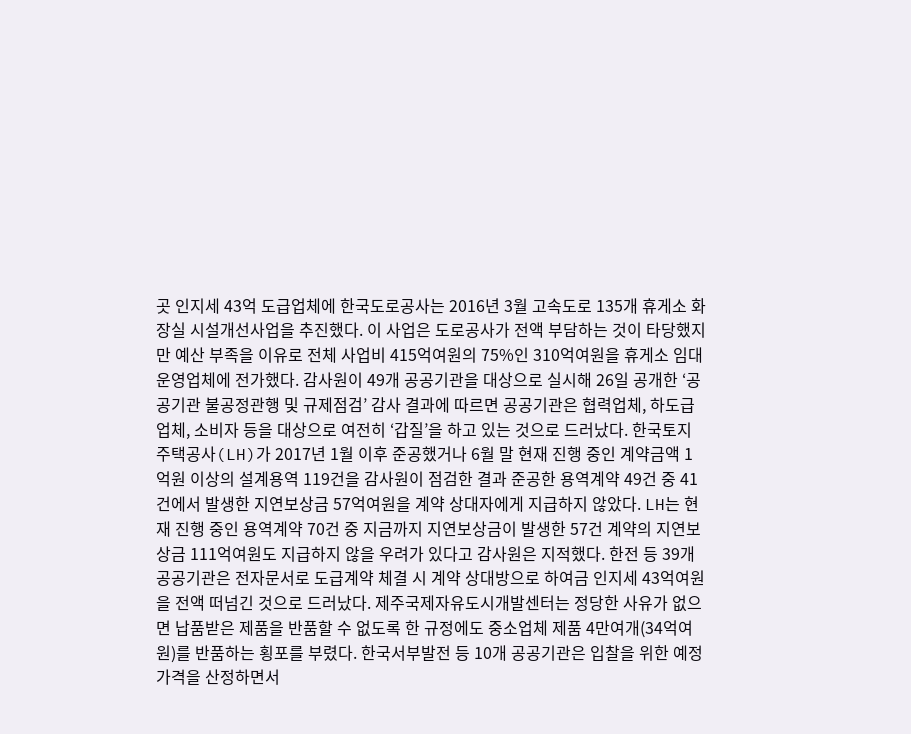곳 인지세 43억 도급업체에 한국도로공사는 2016년 3월 고속도로 135개 휴게소 화장실 시설개선사업을 추진했다. 이 사업은 도로공사가 전액 부담하는 것이 타당했지만 예산 부족을 이유로 전체 사업비 415억여원의 75%인 310억여원을 휴게소 임대 운영업체에 전가했다. 감사원이 49개 공공기관을 대상으로 실시해 26일 공개한 ‘공공기관 불공정관행 및 규제점검’ 감사 결과에 따르면 공공기관은 협력업체, 하도급업체, 소비자 등을 대상으로 여전히 ‘갑질’을 하고 있는 것으로 드러났다. 한국토지주택공사(LH)가 2017년 1월 이후 준공했거나 6월 말 현재 진행 중인 계약금액 1억원 이상의 설계용역 119건을 감사원이 점검한 결과 준공한 용역계약 49건 중 41건에서 발생한 지연보상금 57억여원을 계약 상대자에게 지급하지 않았다. LH는 현재 진행 중인 용역계약 70건 중 지금까지 지연보상금이 발생한 57건 계약의 지연보상금 111억여원도 지급하지 않을 우려가 있다고 감사원은 지적했다. 한전 등 39개 공공기관은 전자문서로 도급계약 체결 시 계약 상대방으로 하여금 인지세 43억여원을 전액 떠넘긴 것으로 드러났다. 제주국제자유도시개발센터는 정당한 사유가 없으면 납품받은 제품을 반품할 수 없도록 한 규정에도 중소업체 제품 4만여개(34억여원)를 반품하는 횡포를 부렸다. 한국서부발전 등 10개 공공기관은 입찰을 위한 예정가격을 산정하면서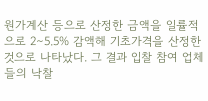원가계산 등으로 산정한 금액을 일률적으로 2∼5.5% 감액해 기초가격을 산정한 것으로 나타났다. 그 결과 입찰 참여 업체들의 낙찰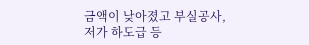금액이 낮아졌고 부실공사, 저가 하도급 등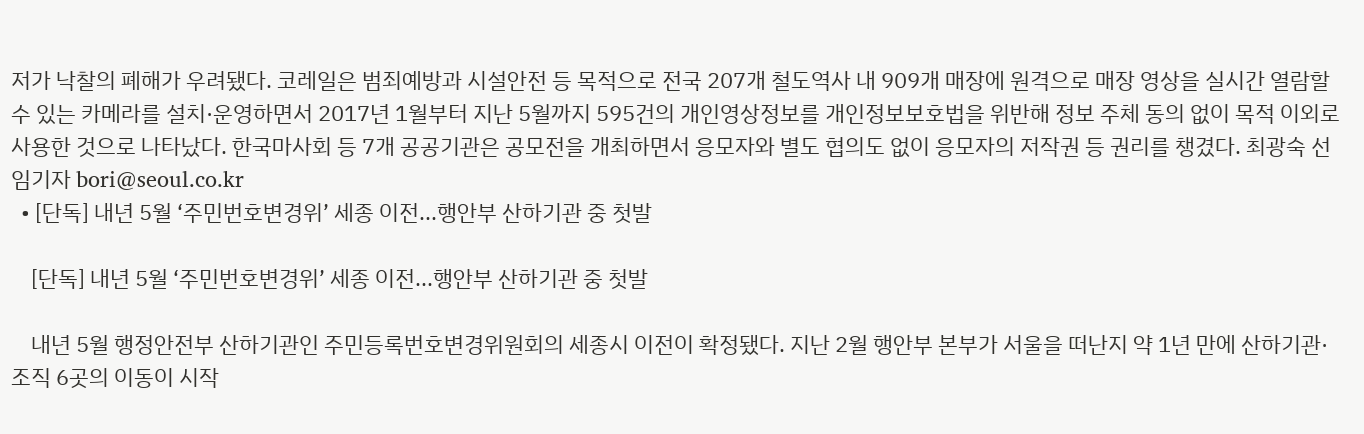저가 낙찰의 폐해가 우려됐다. 코레일은 범죄예방과 시설안전 등 목적으로 전국 207개 철도역사 내 909개 매장에 원격으로 매장 영상을 실시간 열람할 수 있는 카메라를 설치·운영하면서 2017년 1월부터 지난 5월까지 595건의 개인영상정보를 개인정보보호법을 위반해 정보 주체 동의 없이 목적 이외로 사용한 것으로 나타났다. 한국마사회 등 7개 공공기관은 공모전을 개최하면서 응모자와 별도 협의도 없이 응모자의 저작권 등 권리를 챙겼다. 최광숙 선임기자 bori@seoul.co.kr
  • [단독] 내년 5월 ‘주민번호변경위’ 세종 이전...행안부 산하기관 중 첫발

    [단독] 내년 5월 ‘주민번호변경위’ 세종 이전...행안부 산하기관 중 첫발

    내년 5월 행정안전부 산하기관인 주민등록번호변경위원회의 세종시 이전이 확정됐다. 지난 2월 행안부 본부가 서울을 떠난지 약 1년 만에 산하기관·조직 6곳의 이동이 시작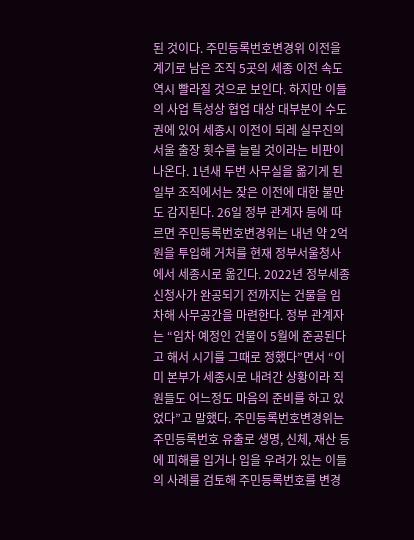된 것이다. 주민등록번호변경위 이전을 계기로 남은 조직 5곳의 세종 이전 속도 역시 빨라질 것으로 보인다. 하지만 이들의 사업 특성상 협업 대상 대부분이 수도권에 있어 세종시 이전이 되레 실무진의 서울 출장 횟수를 늘릴 것이라는 비판이 나온다. 1년새 두번 사무실을 옮기게 된 일부 조직에서는 잦은 이전에 대한 불만도 감지된다. 26일 정부 관계자 등에 따르면 주민등록번호변경위는 내년 약 2억원을 투입해 거처를 현재 정부서울청사에서 세종시로 옮긴다. 2022년 정부세종신청사가 완공되기 전까지는 건물을 임차해 사무공간을 마련한다. 정부 관계자는 “임차 예정인 건물이 5월에 준공된다고 해서 시기를 그때로 정했다”면서 “이미 본부가 세종시로 내려간 상황이라 직원들도 어느정도 마음의 준비를 하고 있었다”고 말했다. 주민등록번호변경위는 주민등록번호 유출로 생명, 신체, 재산 등에 피해를 입거나 입을 우려가 있는 이들의 사례를 검토해 주민등록번호를 변경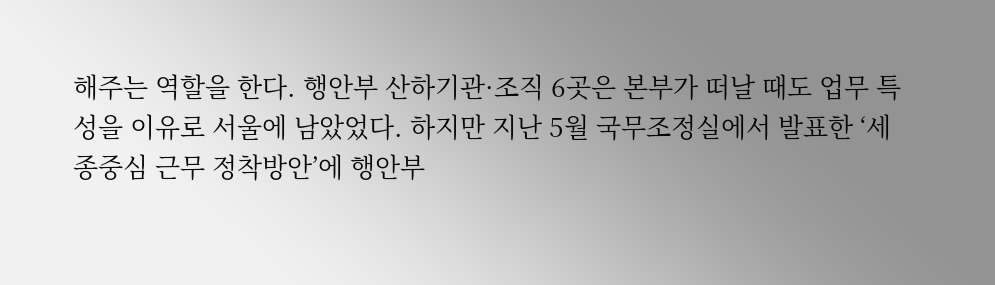해주는 역할을 한다. 행안부 산하기관·조직 6곳은 본부가 떠날 때도 업무 특성을 이유로 서울에 남았었다. 하지만 지난 5월 국무조정실에서 발표한 ‘세종중심 근무 정착방안’에 행안부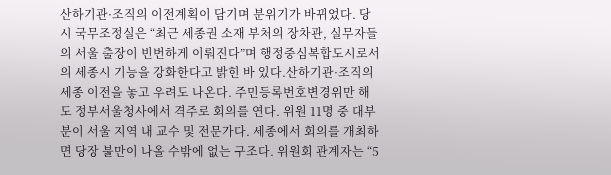산하기관·조직의 이전계획이 담기며 분위기가 바뀌었다. 당시 국무조정실은 “최근 세종권 소재 부처의 장차관, 실무자들의 서울 출장이 빈번하게 이뤄진다”며 행정중심복합도시로서의 세종시 기능을 강화한다고 밝힌 바 있다.산하기관·조직의 세종 이전을 놓고 우려도 나온다. 주민등록번호변경위만 해도 정부서울청사에서 격주로 회의를 연다. 위원 11명 중 대부분이 서울 지역 내 교수 및 전문가다. 세종에서 회의를 개최하면 당장 불만이 나올 수밖에 없는 구조다. 위원회 관계자는 “5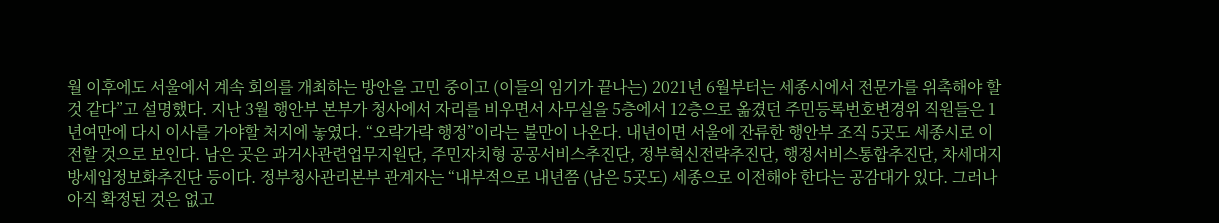월 이후에도 서울에서 계속 회의를 개최하는 방안을 고민 중이고 (이들의 임기가 끝나는) 2021년 6월부터는 세종시에서 전문가를 위촉해야 할 것 같다”고 설명했다. 지난 3월 행안부 본부가 청사에서 자리를 비우면서 사무실을 5층에서 12층으로 옮겼던 주민등록번호변경위 직원들은 1년여만에 다시 이사를 가야할 처지에 놓였다. “오락가락 행정”이라는 불만이 나온다. 내년이면 서울에 잔류한 행안부 조직 5곳도 세종시로 이전할 것으로 보인다. 남은 곳은 과거사관련업무지원단, 주민자치형 공공서비스추진단, 정부혁신전략추진단, 행정서비스통합추진단, 차세대지방세입정보화추진단 등이다. 정부청사관리본부 관계자는 “내부적으로 내년쯤 (남은 5곳도) 세종으로 이전해야 한다는 공감대가 있다. 그러나 아직 확정된 것은 없고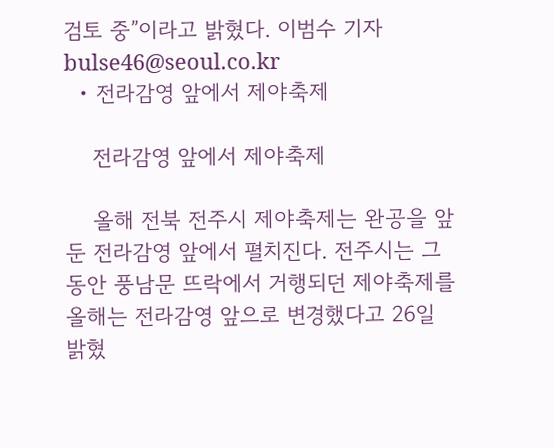검토 중”이라고 밝혔다. 이범수 기자 bulse46@seoul.co.kr
  • 전라감영 앞에서 제야축제

    전라감영 앞에서 제야축제

    올해 전북 전주시 제야축제는 완공을 앞둔 전라감영 앞에서 펼치진다. 전주시는 그동안 풍남문 뜨락에서 거행되던 제야축제를 올해는 전라감영 앞으로 변경했다고 26일 밝혔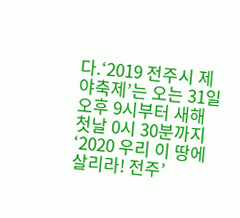다.‘2019 전주시 제야축제’는 오는 31일 오후 9시부터 새해 첫날 0시 30분까지 ‘2020 우리 이 땅에 살리라! 전주’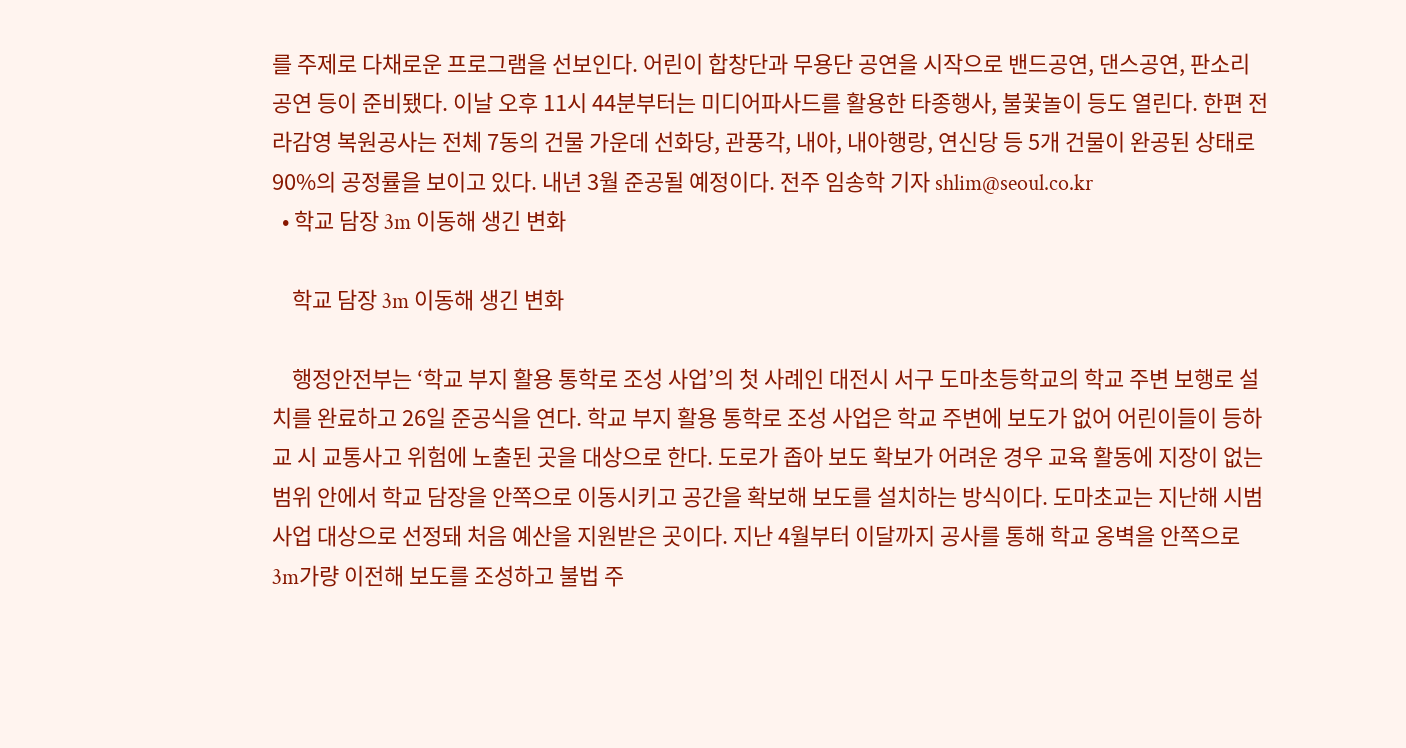를 주제로 다채로운 프로그램을 선보인다. 어린이 합창단과 무용단 공연을 시작으로 밴드공연, 댄스공연, 판소리공연 등이 준비됐다. 이날 오후 11시 44분부터는 미디어파사드를 활용한 타종행사, 불꽃놀이 등도 열린다. 한편 전라감영 복원공사는 전체 7동의 건물 가운데 선화당, 관풍각, 내아, 내아행랑, 연신당 등 5개 건물이 완공된 상태로 90%의 공정률을 보이고 있다. 내년 3월 준공될 예정이다. 전주 임송학 기자 shlim@seoul.co.kr
  • 학교 담장 3m 이동해 생긴 변화

    학교 담장 3m 이동해 생긴 변화

    행정안전부는 ‘학교 부지 활용 통학로 조성 사업’의 첫 사례인 대전시 서구 도마초등학교의 학교 주변 보행로 설치를 완료하고 26일 준공식을 연다. 학교 부지 활용 통학로 조성 사업은 학교 주변에 보도가 없어 어린이들이 등하교 시 교통사고 위험에 노출된 곳을 대상으로 한다. 도로가 좁아 보도 확보가 어려운 경우 교육 활동에 지장이 없는 범위 안에서 학교 담장을 안쪽으로 이동시키고 공간을 확보해 보도를 설치하는 방식이다. 도마초교는 지난해 시범사업 대상으로 선정돼 처음 예산을 지원받은 곳이다. 지난 4월부터 이달까지 공사를 통해 학교 옹벽을 안쪽으로 3m가량 이전해 보도를 조성하고 불법 주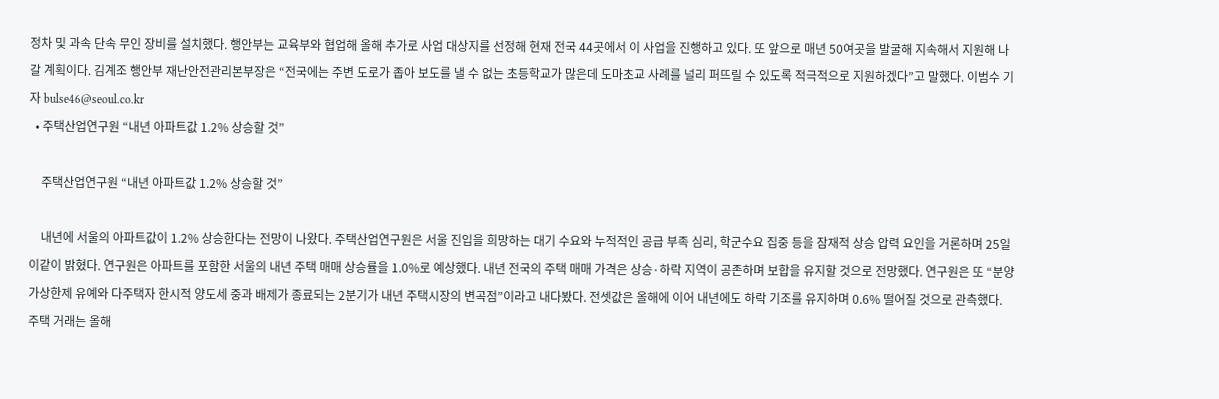정차 및 과속 단속 무인 장비를 설치했다. 행안부는 교육부와 협업해 올해 추가로 사업 대상지를 선정해 현재 전국 44곳에서 이 사업을 진행하고 있다. 또 앞으로 매년 50여곳을 발굴해 지속해서 지원해 나갈 계획이다. 김계조 행안부 재난안전관리본부장은 “전국에는 주변 도로가 좁아 보도를 낼 수 없는 초등학교가 많은데 도마초교 사례를 널리 퍼뜨릴 수 있도록 적극적으로 지원하겠다”고 말했다. 이범수 기자 bulse46@seoul.co.kr
  • 주택산업연구원 “내년 아파트값 1.2% 상승할 것”

    주택산업연구원 “내년 아파트값 1.2% 상승할 것”

    내년에 서울의 아파트값이 1.2% 상승한다는 전망이 나왔다. 주택산업연구원은 서울 진입을 희망하는 대기 수요와 누적적인 공급 부족 심리, 학군수요 집중 등을 잠재적 상승 압력 요인을 거론하며 25일 이같이 밝혔다. 연구원은 아파트를 포함한 서울의 내년 주택 매매 상승률을 1.0%로 예상했다. 내년 전국의 주택 매매 가격은 상승·하락 지역이 공존하며 보합을 유지할 것으로 전망했다. 연구원은 또 “분양가상한제 유예와 다주택자 한시적 양도세 중과 배제가 종료되는 2분기가 내년 주택시장의 변곡점”이라고 내다봤다. 전셋값은 올해에 이어 내년에도 하락 기조를 유지하며 0.6% 떨어질 것으로 관측했다. 주택 거래는 올해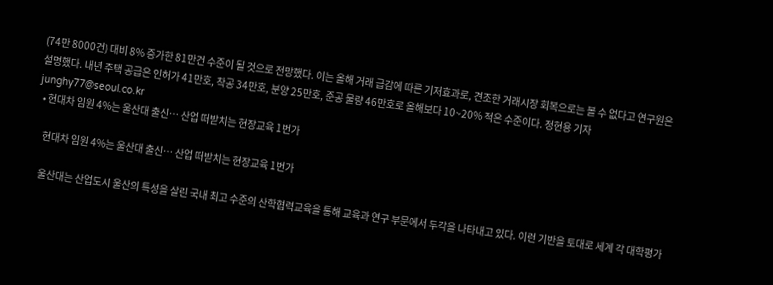(74만 8000건) 대비 8% 증가한 81만건 수준이 될 것으로 전망했다. 이는 올해 거래 급감에 따른 기저효과로, 견조한 거래시장 회복으로는 볼 수 없다고 연구원은 설명했다. 내년 주택 공급은 인허가 41만호, 착공 34만호, 분양 25만호, 준공 물량 46만호로 올해보다 10~20% 적은 수준이다. 정현용 기자 junghy77@seoul.co.kr
  • 현대차 임원 4%는 울산대 출신… 산업 떠받치는 현장교육 1번가

    현대차 임원 4%는 울산대 출신… 산업 떠받치는 현장교육 1번가

    울산대는 산업도시 울산의 특성을 살린 국내 최고 수준의 산학협력교육을 통해 교육과 연구 부문에서 두각을 나타내고 있다. 이런 기반을 토대로 세계 각 대학평가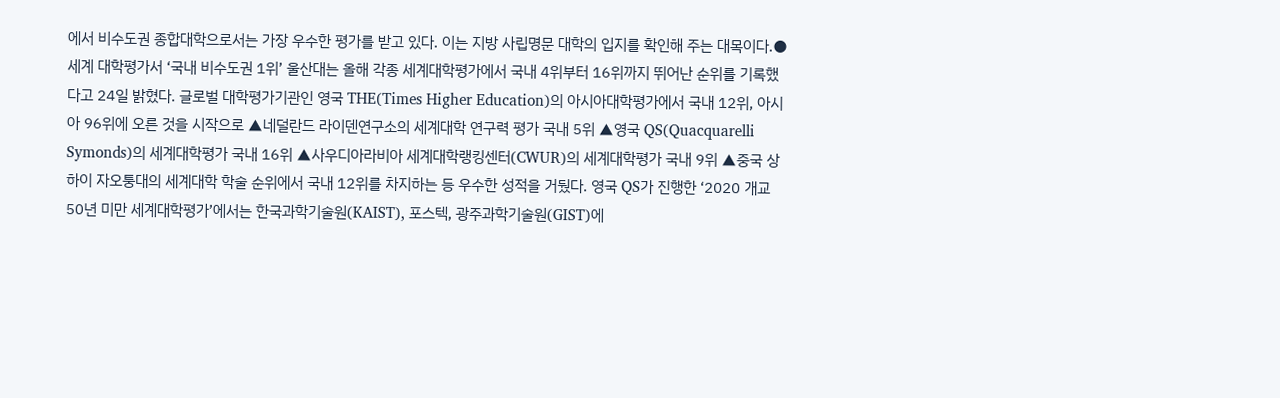에서 비수도권 종합대학으로서는 가장 우수한 평가를 받고 있다. 이는 지방 사립명문 대학의 입지를 확인해 주는 대목이다.●세계 대학평가서 ‘국내 비수도권 1위’ 울산대는 올해 각종 세계대학평가에서 국내 4위부터 16위까지 뛰어난 순위를 기록했다고 24일 밝혔다. 글로벌 대학평가기관인 영국 THE(Times Higher Education)의 아시아대학평가에서 국내 12위, 아시아 96위에 오른 것을 시작으로 ▲네덜란드 라이덴연구소의 세계대학 연구력 평가 국내 5위 ▲영국 QS(Quacquarelli Symonds)의 세계대학평가 국내 16위 ▲사우디아라비아 세계대학랭킹센터(CWUR)의 세계대학평가 국내 9위 ▲중국 상하이 자오퉁대의 세계대학 학술 순위에서 국내 12위를 차지하는 등 우수한 성적을 거뒀다. 영국 QS가 진행한 ‘2020 개교 50년 미만 세계대학평가’에서는 한국과학기술원(KAIST), 포스텍, 광주과학기술원(GIST)에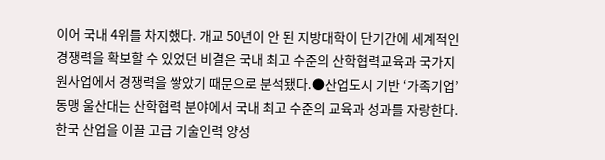이어 국내 4위를 차지했다. 개교 50년이 안 된 지방대학이 단기간에 세계적인 경쟁력을 확보할 수 있었던 비결은 국내 최고 수준의 산학협력교육과 국가지원사업에서 경쟁력을 쌓았기 때문으로 분석됐다.●산업도시 기반 ‘가족기업’ 동맹 울산대는 산학협력 분야에서 국내 최고 수준의 교육과 성과를 자랑한다. 한국 산업을 이끌 고급 기술인력 양성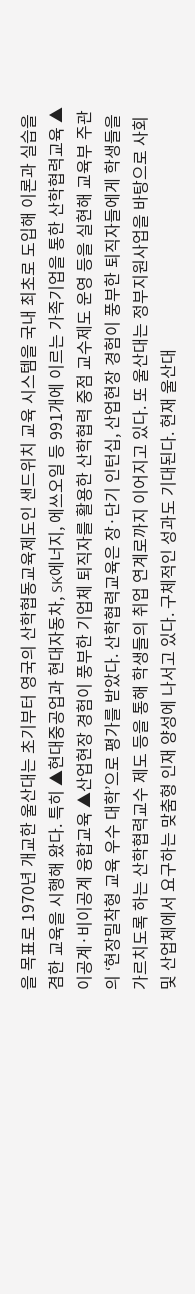을 목표로 1970년 개교한 울산대는 초기부터 영국의 산학협동교육제도인 샌드위치 교육 시스템을 국내 최초로 도입해 이론과 실습을 겸한 교육을 시행해 왔다. 특히 ▲현대중공업과 현대자동차, SK에너지, 에쓰오일 등 991개에 이르는 가족기업을 통한 산학협력교육 ▲이공계·비이공계 융합교육 ▲산업현장 경험이 풍부한 기업체 퇴직자를 활용한 산학협력 중점 교수제도 운영 등을 실현해 교육부 주관의 ‘현장밀착형 교육 우수 대학’으로 평가를 받았다. 산학협력교육은 장·단기 인턴십, 산업현장 경험이 풍부한 퇴직자들에게 학생들을 가르치도록 하는 산학협력교수 제도 등을 통해 학생들의 취업 연계로까지 이어지고 있다. 또 울산대는 정부지원사업을 바탕으로 사회 및 산업체에서 요구하는 맞춤형 인재 양성에 나서고 있다. 구체적인 성과도 기대된다. 현재 울산대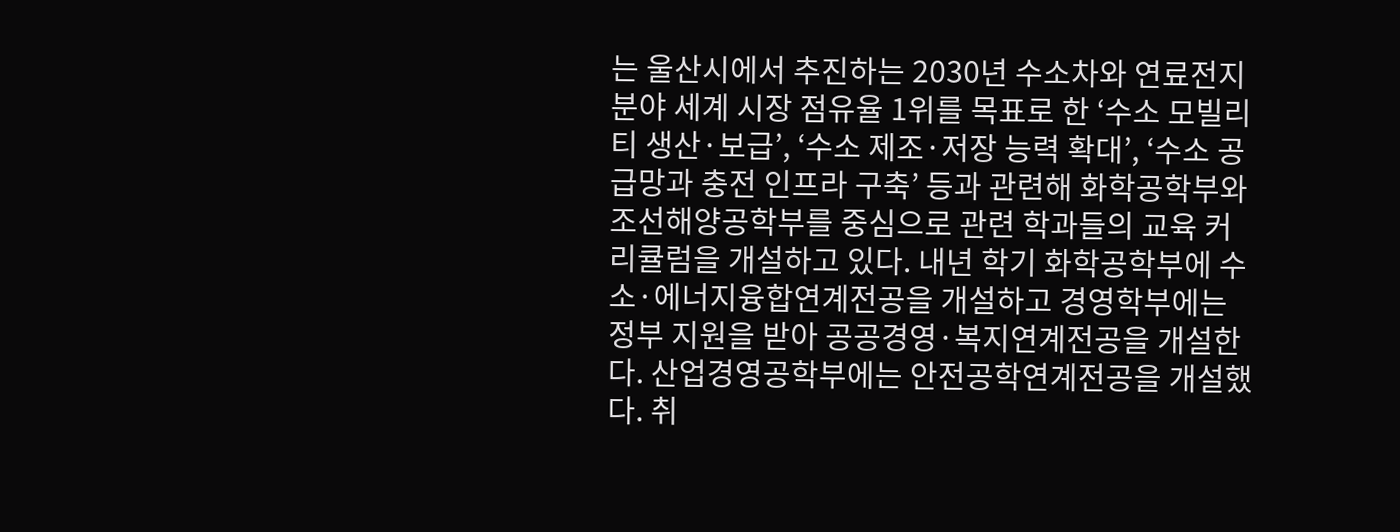는 울산시에서 추진하는 2030년 수소차와 연료전지 분야 세계 시장 점유율 1위를 목표로 한 ‘수소 모빌리티 생산·보급’, ‘수소 제조·저장 능력 확대’, ‘수소 공급망과 충전 인프라 구축’ 등과 관련해 화학공학부와 조선해양공학부를 중심으로 관련 학과들의 교육 커리큘럼을 개설하고 있다. 내년 학기 화학공학부에 수소·에너지융합연계전공을 개설하고 경영학부에는 정부 지원을 받아 공공경영·복지연계전공을 개설한다. 산업경영공학부에는 안전공학연계전공을 개설했다. 취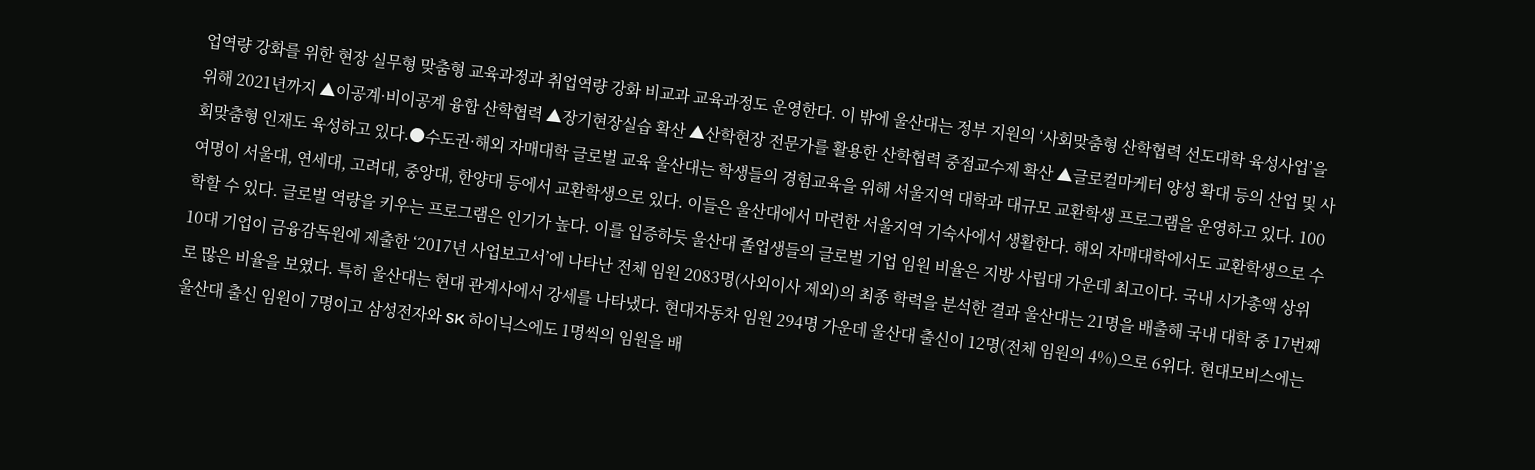업역량 강화를 위한 현장 실무형 맞춤형 교육과정과 취업역량 강화 비교과 교육과정도 운영한다. 이 밖에 울산대는 정부 지원의 ‘사회맞춤형 산학협력 선도대학 육성사업’을 위해 2021년까지 ▲이공계·비이공계 융합 산학협력 ▲장기현장실습 확산 ▲산학현장 전문가를 활용한 산학협력 중점교수제 확산 ▲글로컬마케터 양성 확대 등의 산업 및 사회맞춤형 인재도 육성하고 있다.●수도권·해외 자매대학 글로벌 교육 울산대는 학생들의 경험교육을 위해 서울지역 대학과 대규모 교환학생 프로그램을 운영하고 있다. 100여명이 서울대, 연세대, 고려대, 중앙대, 한양대 등에서 교환학생으로 있다. 이들은 울산대에서 마련한 서울지역 기숙사에서 생활한다. 해외 자매대학에서도 교환학생으로 수학할 수 있다. 글로벌 역량을 키우는 프로그램은 인기가 높다. 이를 입증하듯 울산대 졸업생들의 글로벌 기업 임원 비율은 지방 사립대 가운데 최고이다. 국내 시가총액 상위 10대 기업이 금융감독원에 제출한 ‘2017년 사업보고서’에 나타난 전체 임원 2083명(사외이사 제외)의 최종 학력을 분석한 결과 울산대는 21명을 배출해 국내 대학 중 17번째로 많은 비율을 보였다. 특히 울산대는 현대 관계사에서 강세를 나타냈다. 현대자동차 임원 294명 가운데 울산대 출신이 12명(전체 임원의 4%)으로 6위다. 현대모비스에는 울산대 출신 임원이 7명이고 삼성전자와 SK 하이닉스에도 1명씩의 임원을 배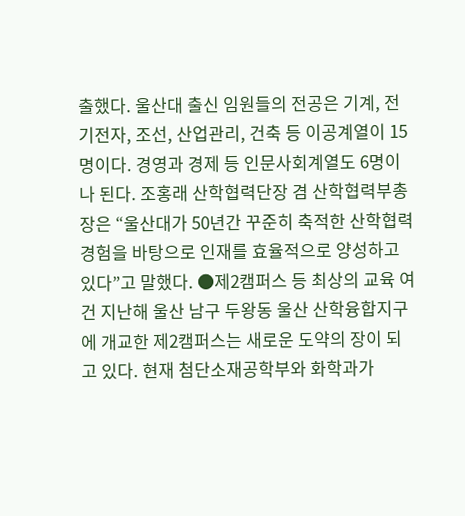출했다. 울산대 출신 임원들의 전공은 기계, 전기전자, 조선, 산업관리, 건축 등 이공계열이 15명이다. 경영과 경제 등 인문사회계열도 6명이나 된다. 조홍래 산학협력단장 겸 산학협력부총장은 “울산대가 50년간 꾸준히 축적한 산학협력 경험을 바탕으로 인재를 효율적으로 양성하고 있다”고 말했다. ●제2캠퍼스 등 최상의 교육 여건 지난해 울산 남구 두왕동 울산 산학융합지구에 개교한 제2캠퍼스는 새로운 도약의 장이 되고 있다. 현재 첨단소재공학부와 화학과가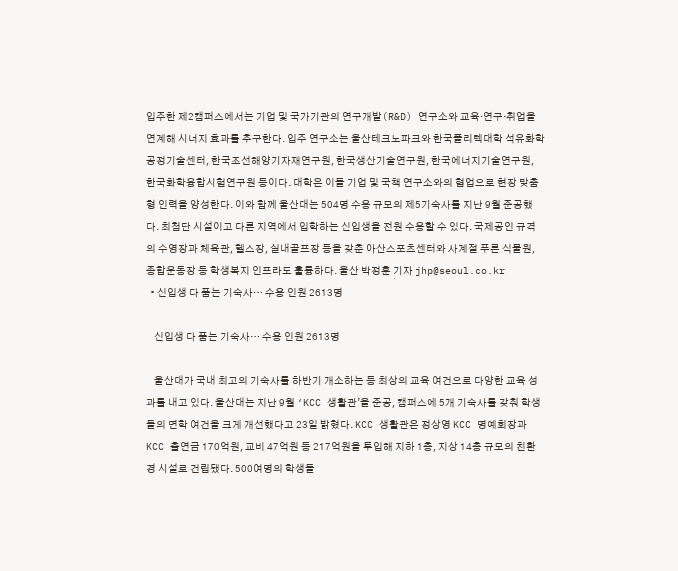입주한 제2캠퍼스에서는 기업 및 국가기관의 연구개발(R&D) 연구소와 교육·연구·취업을 연계해 시너지 효과를 추구한다. 입주 연구소는 울산테크노파크와 한국폴리텍대학 석유화학공정기술센터, 한국조선해양기자재연구원, 한국생산기술연구원, 한국에너지기술연구원, 한국화학융합시험연구원 등이다. 대학은 이들 기업 및 국책 연구소와의 협업으로 현장 맞춤형 인력을 양성한다. 이와 함께 울산대는 504명 수용 규모의 제5기숙사를 지난 9월 준공했다. 최첨단 시설이고 다른 지역에서 입학하는 신입생을 전원 수용할 수 있다. 국제공인 규격의 수영장과 체육관, 헬스장, 실내골프장 등을 갖춘 아산스포츠센터와 사계절 푸른 식물원, 종합운동장 등 학생복지 인프라도 훌륭하다. 울산 박정훈 기자 jhp@seoul.co.kr
  • 신입생 다 품는 기숙사… 수용 인원 2613명

    신입생 다 품는 기숙사… 수용 인원 2613명

    울산대가 국내 최고의 기숙사를 하반기 개소하는 등 최상의 교육 여건으로 다양한 교육 성과를 내고 있다. 울산대는 지난 9월 ‘KCC 생활관’을 준공, 캠퍼스에 5개 기숙사를 갖춰 학생들의 면학 여건을 크게 개선했다고 23일 밝혔다. KCC 생활관은 정상영 KCC 명예회장과 KCC 출연금 170억원, 교비 47억원 등 217억원을 투입해 지하 1층, 지상 14층 규모의 친환경 시설로 건립됐다. 500여명의 학생들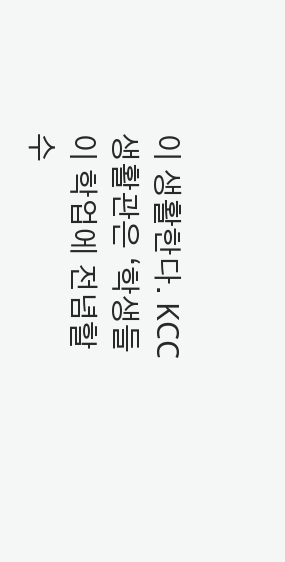이 생활한다. KCC 생활관은 ‘학생들이 학업에 전념할 수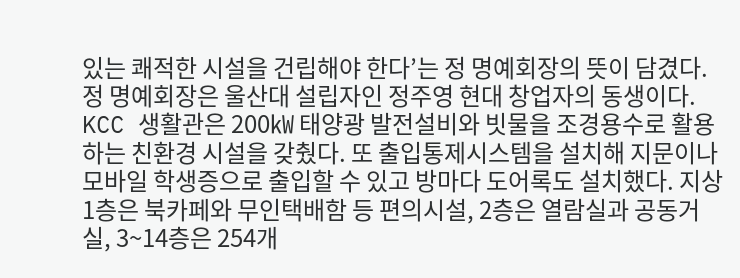있는 쾌적한 시설을 건립해야 한다’는 정 명예회장의 뜻이 담겼다. 정 명예회장은 울산대 설립자인 정주영 현대 창업자의 동생이다. KCC 생활관은 200㎾ 태양광 발전설비와 빗물을 조경용수로 활용하는 친환경 시설을 갖췄다. 또 출입통제시스템을 설치해 지문이나 모바일 학생증으로 출입할 수 있고 방마다 도어록도 설치했다. 지상 1층은 북카페와 무인택배함 등 편의시설, 2층은 열람실과 공동거실, 3~14층은 254개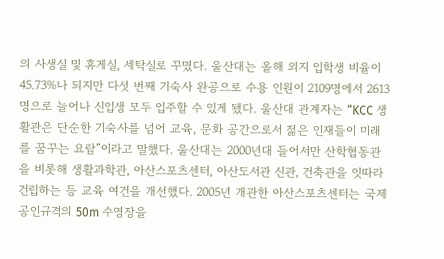의 사생실 및 휴게실, 세탁실로 꾸몄다. 울산대는 올해 외지 입학생 비율이 45.73%나 되지만 다섯 번째 기숙사 완공으로 수용 인원이 2109명에서 2613명으로 늘어나 신입생 모두 입주할 수 있게 됐다. 울산대 관계자는 “KCC 생활관은 단순한 기숙사를 넘어 교육, 문화 공간으로서 젊은 인재들이 미래를 꿈꾸는 요람”이라고 말했다. 울산대는 2000년대 들어서만 산학협동관을 비롯해 생활과학관, 아산스포츠센터, 아산도서관 신관, 건축관을 잇따라 건립하는 등 교육 여건을 개선했다. 2005년 개관한 아산스포츠센터는 국제공인규격의 50m 수영장을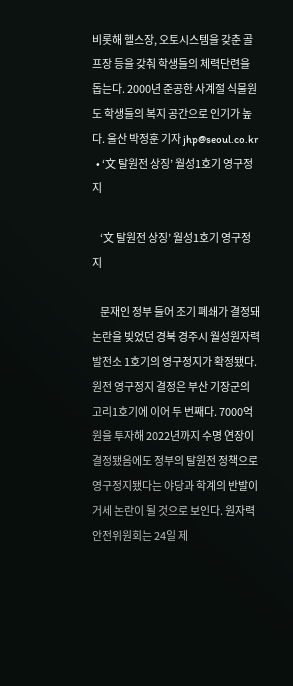비롯해 헬스장, 오토시스템을 갖춘 골프장 등을 갖춰 학생들의 체력단련을 돕는다. 2000년 준공한 사계절 식물원도 학생들의 복지 공간으로 인기가 높다. 울산 박정훈 기자 jhp@seoul.co.kr
  • ‘文 탈원전 상징’ 월성1호기 영구정지

    ‘文 탈원전 상징’ 월성1호기 영구정지

    문재인 정부 들어 조기 폐쇄가 결정돼 논란을 빚었던 경북 경주시 월성원자력발전소 1호기의 영구정지가 확정됐다. 원전 영구정지 결정은 부산 기장군의 고리1호기에 이어 두 번째다. 7000억원을 투자해 2022년까지 수명 연장이 결정됐음에도 정부의 탈원전 정책으로 영구정지됐다는 야당과 학계의 반발이 거세 논란이 될 것으로 보인다. 원자력안전위원회는 24일 제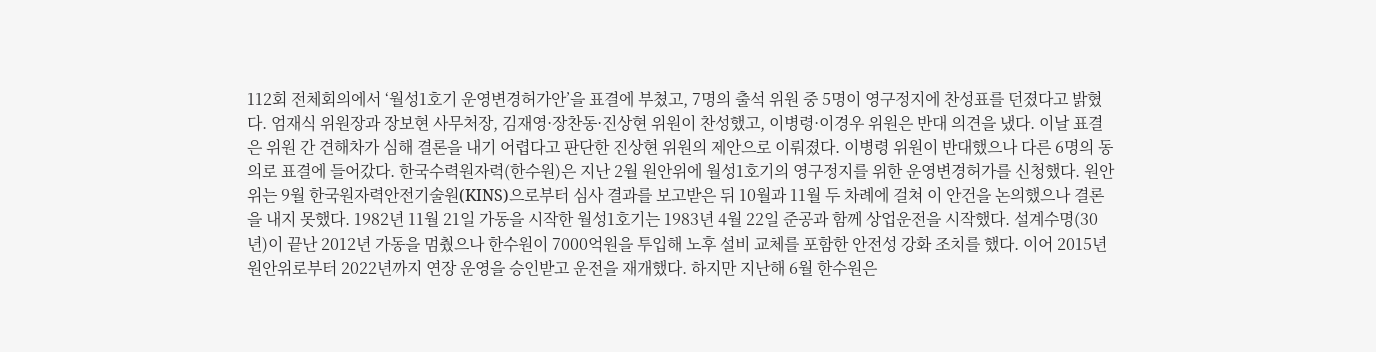112회 전체회의에서 ‘월성1호기 운영변경허가안’을 표결에 부쳤고, 7명의 출석 위원 중 5명이 영구정지에 찬성표를 던졌다고 밝혔다. 엄재식 위원장과 장보현 사무처장, 김재영·장찬동·진상현 위원이 찬성했고, 이병령·이경우 위원은 반대 의견을 냈다. 이날 표결은 위원 간 견해차가 심해 결론을 내기 어렵다고 판단한 진상현 위원의 제안으로 이뤄졌다. 이병령 위원이 반대했으나 다른 6명의 동의로 표결에 들어갔다. 한국수력원자력(한수원)은 지난 2월 원안위에 월성1호기의 영구정지를 위한 운영변경허가를 신청했다. 원안위는 9월 한국원자력안전기술원(KINS)으로부터 심사 결과를 보고받은 뒤 10월과 11월 두 차례에 걸쳐 이 안건을 논의했으나 결론을 내지 못했다. 1982년 11월 21일 가동을 시작한 월성1호기는 1983년 4월 22일 준공과 함께 상업운전을 시작했다. 설계수명(30년)이 끝난 2012년 가동을 멈췄으나 한수원이 7000억원을 투입해 노후 설비 교체를 포함한 안전성 강화 조치를 했다. 이어 2015년 원안위로부터 2022년까지 연장 운영을 승인받고 운전을 재개했다. 하지만 지난해 6월 한수원은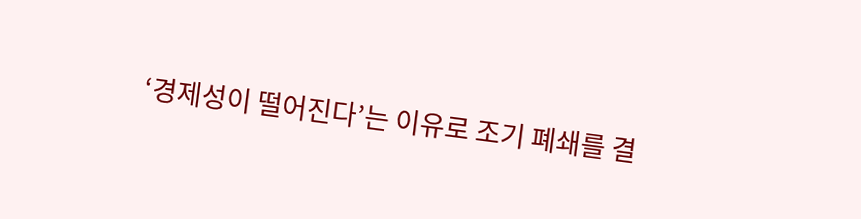‘경제성이 떨어진다’는 이유로 조기 폐쇄를 결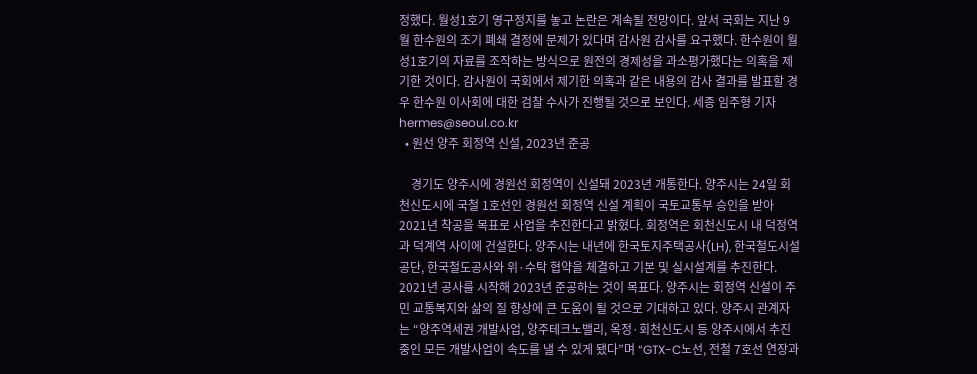정했다. 월성1호기 영구정지를 놓고 논란은 계속될 전망이다. 앞서 국회는 지난 9월 한수원의 조기 폐쇄 결정에 문제가 있다며 감사원 감사를 요구했다. 한수원이 월성1호기의 자료를 조작하는 방식으로 원전의 경제성을 과소평가했다는 의혹을 제기한 것이다. 감사원이 국회에서 제기한 의혹과 같은 내용의 감사 결과를 발표할 경우 한수원 이사회에 대한 검찰 수사가 진행될 것으로 보인다. 세종 임주형 기자 hermes@seoul.co.kr
  • 원선 양주 회정역 신설, 2023년 준공

    경기도 양주시에 경원선 회정역이 신설돼 2023년 개통한다. 양주시는 24일 회천신도시에 국철 1호선인 경원선 회정역 신설 계획이 국토교통부 승인을 받아 2021년 착공을 목표로 사업을 추진한다고 밝혔다. 회정역은 회천신도시 내 덕정역과 덕계역 사이에 건설한다. 양주시는 내년에 한국토지주택공사(LH), 한국철도시설공단, 한국철도공사와 위·수탁 협약을 체결하고 기본 및 실시설계를 추진한다. 2021년 공사를 시작해 2023년 준공하는 것이 목표다. 양주시는 회정역 신설이 주민 교통복지와 삶의 질 향상에 큰 도움이 될 것으로 기대하고 있다. 양주시 관계자는 “양주역세권 개발사업, 양주테크노밸리, 옥정·회천신도시 등 양주시에서 추진 중인 모든 개발사업이 속도를 낼 수 있게 됐다”며 “GTX-C노선, 전철 7호선 연장과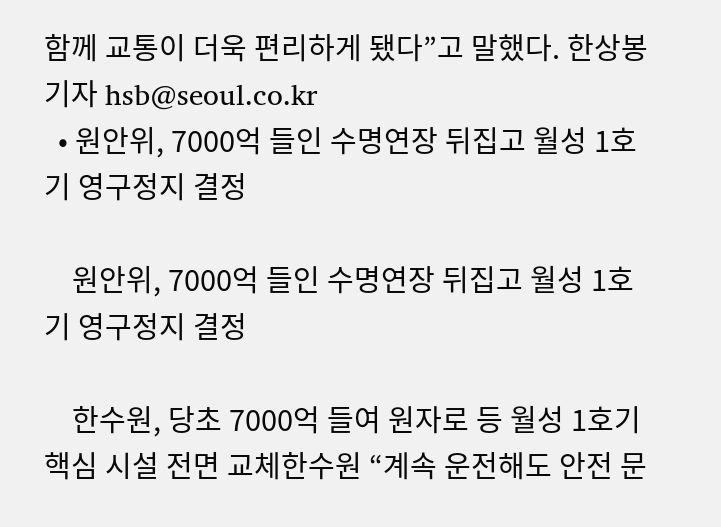함께 교통이 더욱 편리하게 됐다”고 말했다. 한상봉 기자 hsb@seoul.co.kr
  • 원안위, 7000억 들인 수명연장 뒤집고 월성 1호기 영구정지 결정

    원안위, 7000억 들인 수명연장 뒤집고 월성 1호기 영구정지 결정

    한수원, 당초 7000억 들여 원자로 등 월성 1호기 핵심 시설 전면 교체한수원 “계속 운전해도 안전 문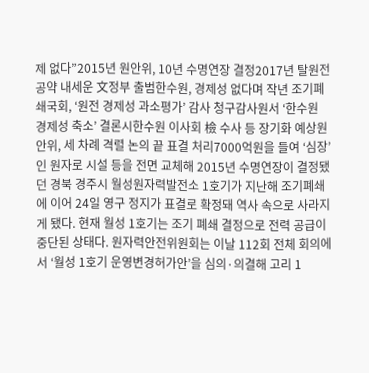제 없다”2015년 원안위, 10년 수명연장 결정2017년 탈원전 공약 내세운 文정부 출범한수원, 경제성 없다며 작년 조기폐쇄국회, ‘원전 경제성 과소평가’ 감사 청구감사원서 ‘한수원 경제성 축소’ 결론시한수원 이사회 檢 수사 등 장기화 예상원안위, 세 차례 격렬 논의 끝 표결 처리7000억원을 들여 ‘심장’인 원자로 시설 등을 전면 교체해 2015년 수명연장이 결정됐던 경북 경주시 월성원자력발전소 1호기가 지난해 조기폐쇄에 이어 24일 영구 정지가 표결로 확정돼 역사 속으로 사라지게 됐다. 현재 월성 1호기는 조기 폐쇄 결정으로 전력 공급이 중단된 상태다. 원자력안전위원회는 이날 112회 전체 회의에서 ‘월성 1호기 운영변경허가안’을 심의·의결해 고리 1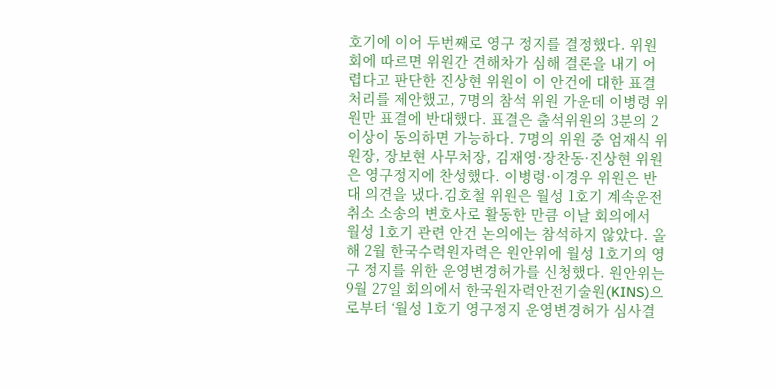호기에 이어 두번째로 영구 정지를 결정했다. 위원회에 따르면 위원간 견해차가 심해 결론을 내기 어렵다고 판단한 진상현 위원이 이 안건에 대한 표결 처리를 제안했고, 7명의 참석 위원 가운데 이병령 위원만 표결에 반대했다. 표결은 출석위원의 3분의 2 이상이 동의하면 가능하다. 7명의 위원 중 엄재식 위원장, 장보현 사무처장, 김재영·장찬동·진상현 위원은 영구정지에 찬성했다. 이병령·이경우 위원은 반대 의견을 냈다.김호철 위원은 월성 1호기 계속운전 취소 소송의 변호사로 활동한 만큼 이날 회의에서 월성 1호기 관련 안건 논의에는 참석하지 않았다. 올해 2월 한국수력원자력은 원안위에 월성 1호기의 영구 정지를 위한 운영변경허가를 신청했다. 원안위는 9월 27일 회의에서 한국원자력안전기술원(KINS)으로부터 ‘월성 1호기 영구정지 운영변경허가 심사결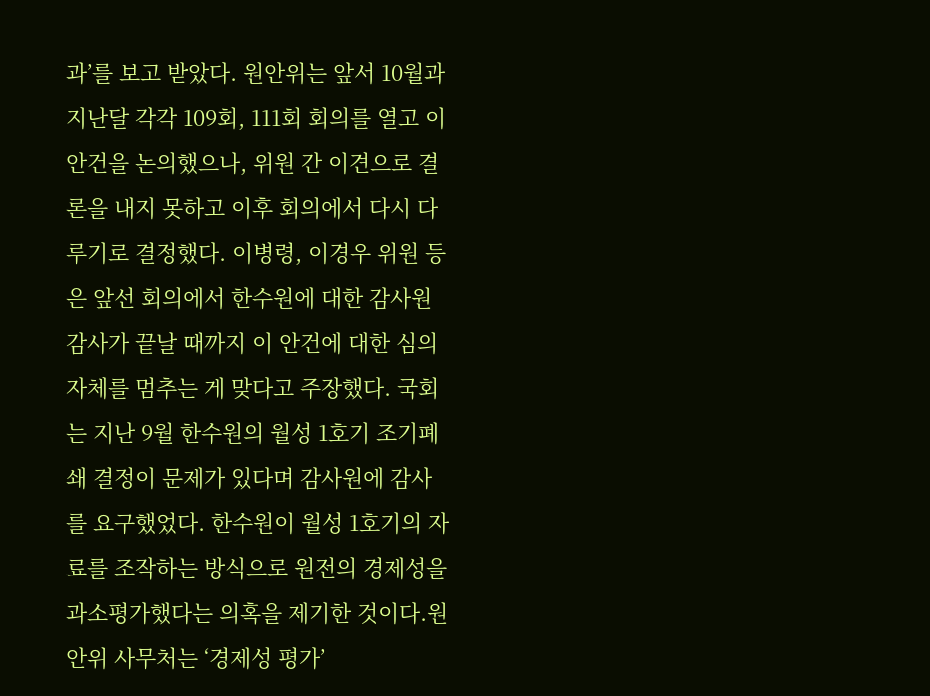과’를 보고 받았다. 원안위는 앞서 10월과 지난달 각각 109회, 111회 회의를 열고 이 안건을 논의했으나, 위원 간 이견으로 결론을 내지 못하고 이후 회의에서 다시 다루기로 결정했다. 이병령, 이경우 위원 등은 앞선 회의에서 한수원에 대한 감사원 감사가 끝날 때까지 이 안건에 대한 심의 자체를 멈추는 게 맞다고 주장했다. 국회는 지난 9월 한수원의 월성 1호기 조기폐쇄 결정이 문제가 있다며 감사원에 감사를 요구했었다. 한수원이 월성 1호기의 자료를 조작하는 방식으로 원전의 경제성을 과소평가했다는 의혹을 제기한 것이다.원안위 사무처는 ‘경제성 평가’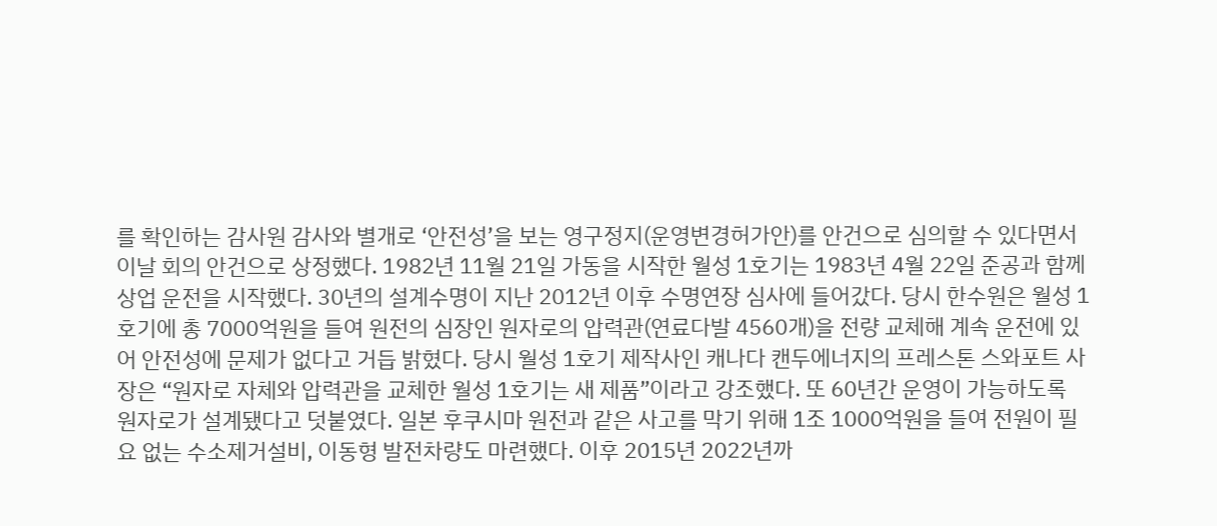를 확인하는 감사원 감사와 별개로 ‘안전성’을 보는 영구정지(운영변경허가안)를 안건으로 심의할 수 있다면서 이날 회의 안건으로 상정했다. 1982년 11월 21일 가동을 시작한 월성 1호기는 1983년 4월 22일 준공과 함께 상업 운전을 시작했다. 30년의 설계수명이 지난 2012년 이후 수명연장 심사에 들어갔다. 당시 한수원은 월성 1호기에 총 7000억원을 들여 원전의 심장인 원자로의 압력관(연료다발 4560개)을 전량 교체해 계속 운전에 있어 안전성에 문제가 없다고 거듭 밝혔다. 당시 월성 1호기 제작사인 캐나다 캔두에너지의 프레스톤 스와포트 사장은 “원자로 자체와 압력관을 교체한 월성 1호기는 새 제품”이라고 강조했다. 또 60년간 운영이 가능하도록 원자로가 설계됐다고 덧붙였다. 일본 후쿠시마 원전과 같은 사고를 막기 위해 1조 1000억원을 들여 전원이 필요 없는 수소제거설비, 이동형 발전차량도 마련했다. 이후 2015년 2022년까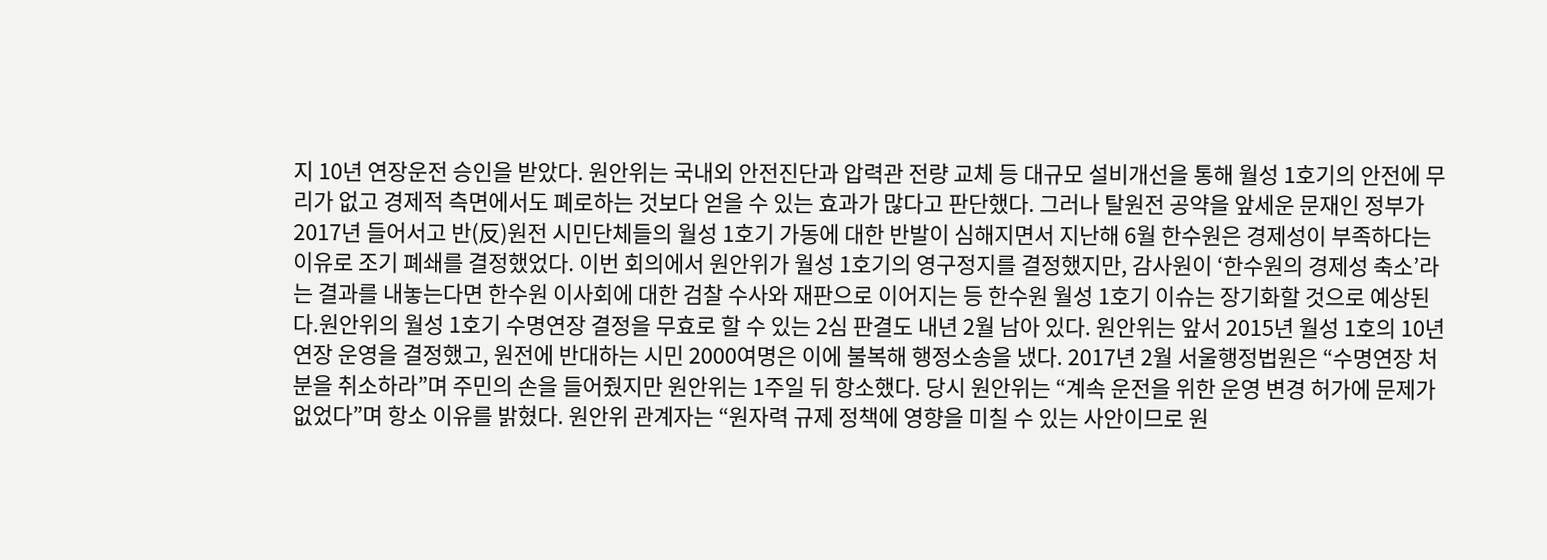지 10년 연장운전 승인을 받았다. 원안위는 국내외 안전진단과 압력관 전량 교체 등 대규모 설비개선을 통해 월성 1호기의 안전에 무리가 없고 경제적 측면에서도 폐로하는 것보다 얻을 수 있는 효과가 많다고 판단했다. 그러나 탈원전 공약을 앞세운 문재인 정부가 2017년 들어서고 반(反)원전 시민단체들의 월성 1호기 가동에 대한 반발이 심해지면서 지난해 6월 한수원은 경제성이 부족하다는 이유로 조기 폐쇄를 결정했었다. 이번 회의에서 원안위가 월성 1호기의 영구정지를 결정했지만, 감사원이 ‘한수원의 경제성 축소’라는 결과를 내놓는다면 한수원 이사회에 대한 검찰 수사와 재판으로 이어지는 등 한수원 월성 1호기 이슈는 장기화할 것으로 예상된다.원안위의 월성 1호기 수명연장 결정을 무효로 할 수 있는 2심 판결도 내년 2월 남아 있다. 원안위는 앞서 2015년 월성 1호의 10년 연장 운영을 결정했고, 원전에 반대하는 시민 2000여명은 이에 불복해 행정소송을 냈다. 2017년 2월 서울행정법원은 “수명연장 처분을 취소하라”며 주민의 손을 들어줬지만 원안위는 1주일 뒤 항소했다. 당시 원안위는 “계속 운전을 위한 운영 변경 허가에 문제가 없었다”며 항소 이유를 밝혔다. 원안위 관계자는 “원자력 규제 정책에 영향을 미칠 수 있는 사안이므로 원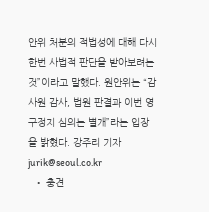안위 처분의 적법성에 대해 다시 한번 사법적 판단을 받아보려는 것”이라고 말했다. 원안위는 “감사원 감사, 법원 판결과 이번 영구정지 심의는 별개”라는 입장을 밝혔다. 강주리 기자 jurik@seoul.co.kr
  • 충견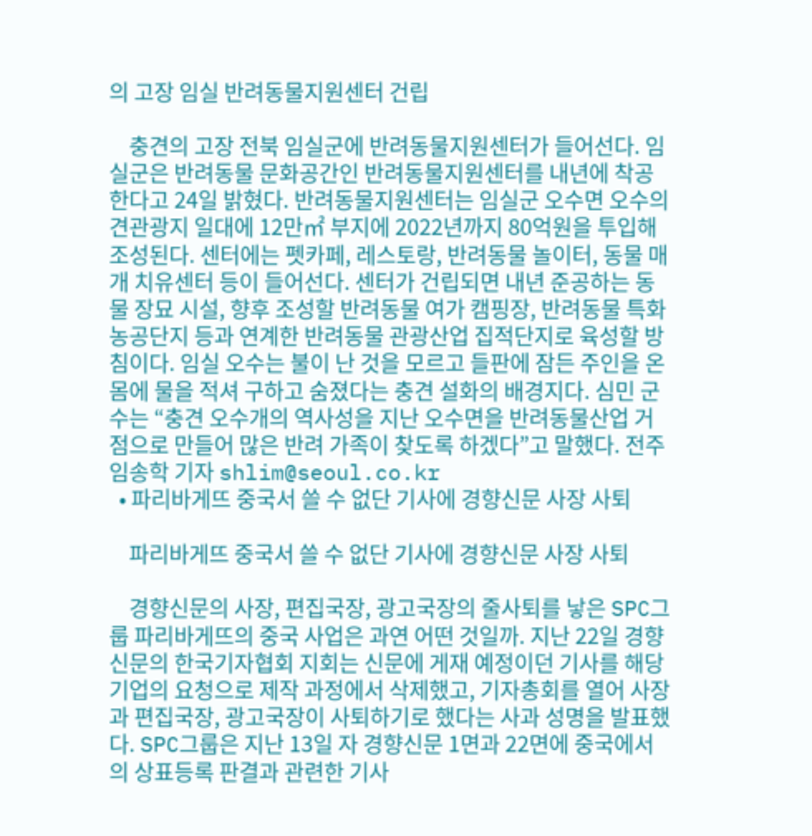의 고장 임실 반려동물지원센터 건립

    충견의 고장 전북 임실군에 반려동물지원센터가 들어선다. 임실군은 반려동물 문화공간인 반려동물지원센터를 내년에 착공한다고 24일 밝혔다. 반려동물지원센터는 임실군 오수면 오수의견관광지 일대에 12만㎡ 부지에 2022년까지 80억원을 투입해 조성된다. 센터에는 펫카페, 레스토랑, 반려동물 놀이터, 동물 매개 치유센터 등이 들어선다. 센터가 건립되면 내년 준공하는 동물 장묘 시설, 향후 조성할 반려동물 여가 캠핑장, 반려동물 특화농공단지 등과 연계한 반려동물 관광산업 집적단지로 육성할 방침이다. 임실 오수는 불이 난 것을 모르고 들판에 잠든 주인을 온몸에 물을 적셔 구하고 숨졌다는 충견 설화의 배경지다. 심민 군수는 “충견 오수개의 역사성을 지난 오수면을 반려동물산업 거점으로 만들어 많은 반려 가족이 찾도록 하겠다”고 말했다. 전주 임송학 기자 shlim@seoul.co.kr
  • 파리바게뜨 중국서 쓸 수 없단 기사에 경향신문 사장 사퇴

    파리바게뜨 중국서 쓸 수 없단 기사에 경향신문 사장 사퇴

    경향신문의 사장, 편집국장, 광고국장의 줄사퇴를 낳은 SPC그룹 파리바게뜨의 중국 사업은 과연 어떤 것일까. 지난 22일 경향신문의 한국기자협회 지회는 신문에 게재 예정이던 기사를 해당 기업의 요청으로 제작 과정에서 삭제했고, 기자총회를 열어 사장과 편집국장, 광고국장이 사퇴하기로 했다는 사과 성명을 발표했다. SPC그룹은 지난 13일 자 경향신문 1면과 22면에 중국에서의 상표등록 판결과 관련한 기사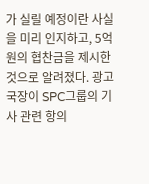가 실릴 예정이란 사실을 미리 인지하고, 5억원의 협찬금을 제시한 것으로 알려졌다. 광고국장이 SPC그룹의 기사 관련 항의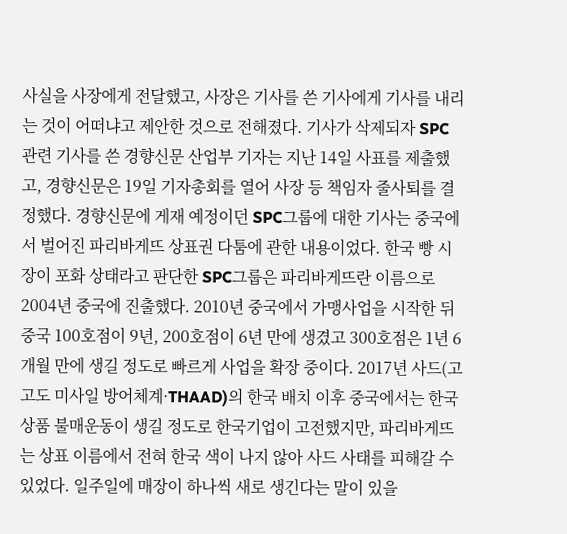사실을 사장에게 전달했고, 사장은 기사를 쓴 기사에게 기사를 내리는 것이 어떠냐고 제안한 것으로 전해졌다. 기사가 삭제되자 SPC 관련 기사를 쓴 경향신문 산업부 기자는 지난 14일 사표를 제출했고, 경향신문은 19일 기자총회를 열어 사장 등 책임자 줄사퇴를 결정했다. 경향신문에 게재 예정이던 SPC그룹에 대한 기사는 중국에서 벌어진 파리바게뜨 상표권 다툼에 관한 내용이었다. 한국 빵 시장이 포화 상태라고 판단한 SPC그룹은 파리바게뜨란 이름으로 2004년 중국에 진출했다. 2010년 중국에서 가맹사업을 시작한 뒤 중국 100호점이 9년, 200호점이 6년 만에 생겼고 300호점은 1년 6개월 만에 생길 정도로 빠르게 사업을 확장 중이다. 2017년 사드(고고도 미사일 방어체계·THAAD)의 한국 배치 이후 중국에서는 한국 상품 불매운동이 생길 정도로 한국기업이 고전했지만, 파리바게뜨는 상표 이름에서 전혀 한국 색이 나지 않아 사드 사태를 피해갈 수 있었다. 일주일에 매장이 하나씩 새로 생긴다는 말이 있을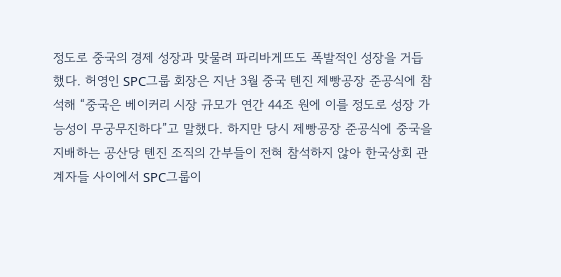정도로 중국의 경제 성장과 맞물려 파리바게뜨도 폭발적인 성장을 거듭했다. 허영인 SPC그룹 회장은 지난 3월 중국 톈진 제빵공장 준공식에 참석해 “중국은 베이커리 시장 규모가 연간 44조 원에 이를 정도로 성장 가능성이 무궁무진하다”고 말했다. 하지만 당시 제빵공장 준공식에 중국을 지배하는 공산당 톈진 조직의 간부들이 전혀 참석하지 않아 한국상회 관계자들 사이에서 SPC그룹이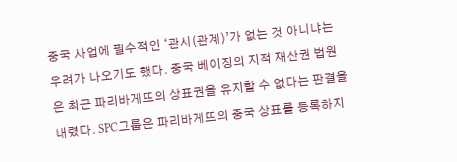중국 사업에 필수적인 ‘관시(관계)’가 없는 것 아니냐는 우려가 나오기도 했다. 중국 베이징의 지적 재산권 법원은 최근 파리바게뜨의 상표권을 유지할 수 없다는 판결을 내렸다. SPC그룹은 파리바게뜨의 중국 상표를 등록하지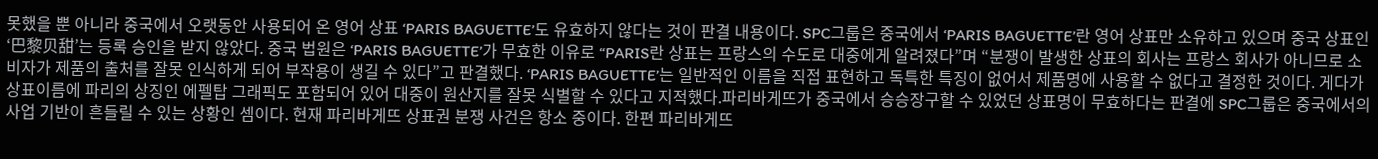못했을 뿐 아니라 중국에서 오랫동안 사용되어 온 영어 상표 ‘PARIS BAGUETTE’도 유효하지 않다는 것이 판결 내용이다. SPC그룹은 중국에서 ‘PARIS BAGUETTE’란 영어 상표만 소유하고 있으며 중국 상표인 ‘巴黎贝甜’는 등록 승인을 받지 않았다. 중국 법원은 ‘PARIS BAGUETTE’가 무효한 이유로 “PARIS란 상표는 프랑스의 수도로 대중에게 알려졌다”며 “분쟁이 발생한 상표의 회사는 프랑스 회사가 아니므로 소비자가 제품의 출처를 잘못 인식하게 되어 부작용이 생길 수 있다”고 판결했다. ‘PARIS BAGUETTE’는 일반적인 이름을 직접 표현하고 독특한 특징이 없어서 제품명에 사용할 수 없다고 결정한 것이다. 게다가 상표이름에 파리의 상징인 에펠탑 그래픽도 포함되어 있어 대중이 원산지를 잘못 식별할 수 있다고 지적했다.파리바게뜨가 중국에서 승승장구할 수 있었던 상표명이 무효하다는 판결에 SPC그룹은 중국에서의 사업 기반이 흔들릴 수 있는 상황인 셈이다. 현재 파리바게뜨 상표권 분쟁 사건은 항소 중이다. 한편 파리바게뜨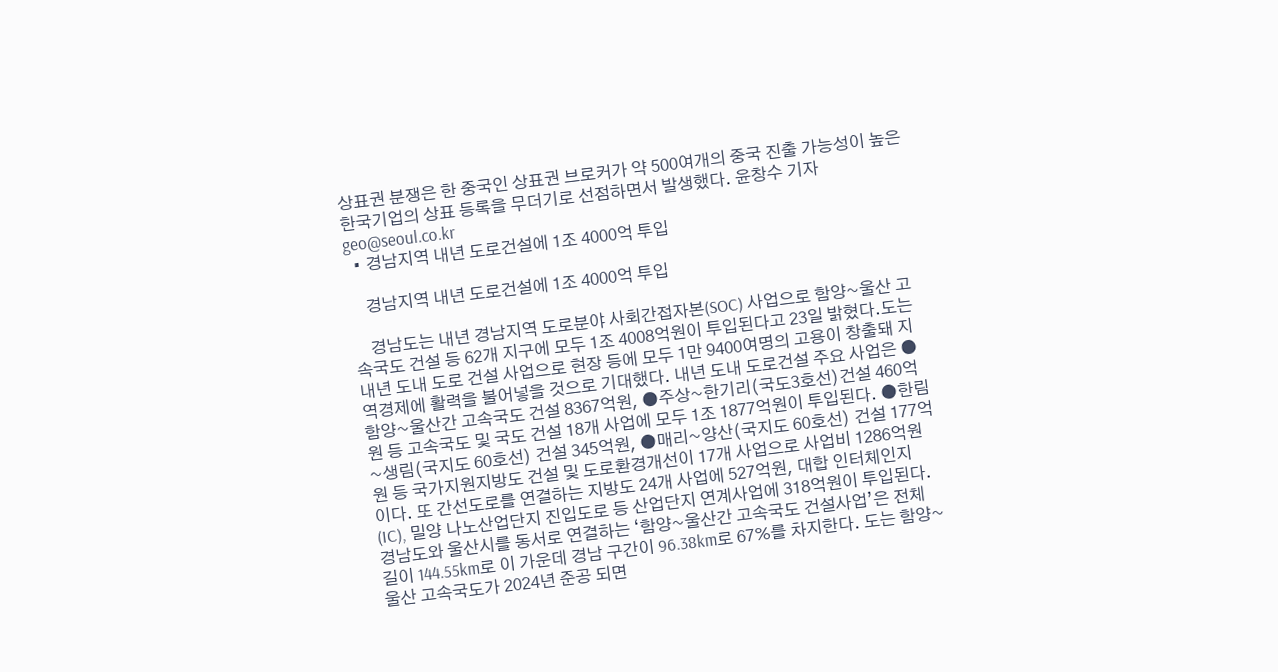상표권 분쟁은 한 중국인 상표권 브로커가 약 500여개의 중국 진출 가능성이 높은 한국기업의 상표 등록을 무더기로 선점하면서 발생했다. 윤창수 기자 geo@seoul.co.kr
  • 경남지역 내년 도로건설에 1조 4000억 투입

    경남지역 내년 도로건설에 1조 4000억 투입

    경남도는 내년 경남지역 도로분야 사회간접자본(SOC) 사업으로 함양~울산 고속국도 건설 등 62개 지구에 모두 1조 4008억원이 투입된다고 23일 밝혔다.도는 내년 도내 도로 건설 사업으로 현장 등에 모두 1만 9400여명의 고용이 창출돼 지역경제에 활력을 불어넣을 것으로 기대했다. 내년 도내 도로건설 주요 사업은 ●함양~울산간 고속국도 건설 8367억원, ●주상~한기리(국도3호선)건설 460억원 등 고속국도 및 국도 건설 18개 사업에 모두 1조 1877억원이 투입된다. ●한림~생림(국지도 60호선) 건설 345억원, ●매리~양산(국지도 60호선) 건설 177억원 등 국가지원지방도 건설 및 도로환경개선이 17개 사업으로 사업비 1286억원이다. 또 간선도로를 연결하는 지방도 24개 사업에 527억원, 대합 인터체인지(IC), 밀양 나노산업단지 진입도로 등 산업단지 연계사업에 318억원이 투입된다. 경남도와 울산시를 동서로 연결하는 ‘함양~울산간 고속국도 건설사업’은 전체 길이 144.55km로 이 가운데 경남 구간이 96.38km로 67%를 차지한다. 도는 함양~울산 고속국도가 2024년 준공 되면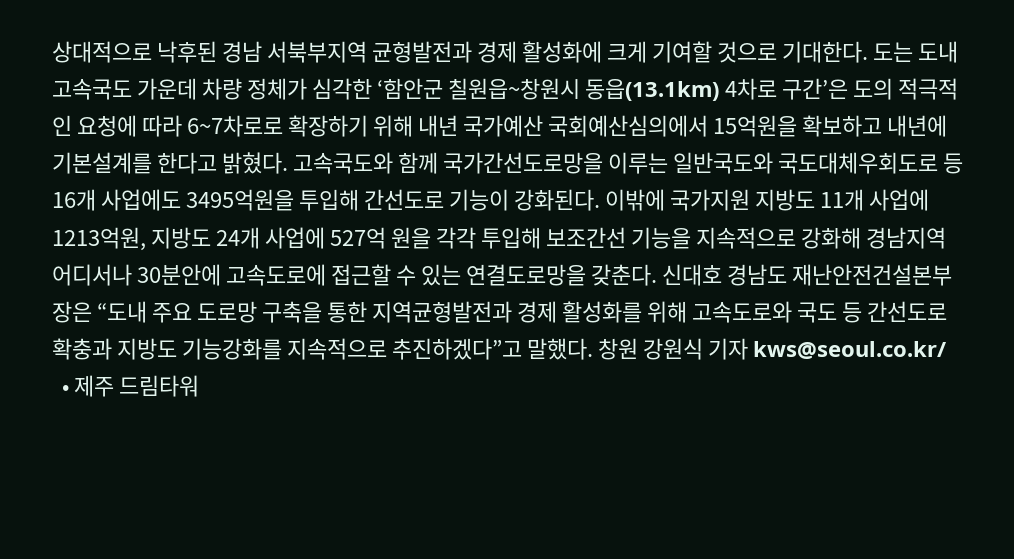상대적으로 낙후된 경남 서북부지역 균형발전과 경제 활성화에 크게 기여할 것으로 기대한다. 도는 도내 고속국도 가운데 차량 정체가 심각한 ‘함안군 칠원읍~창원시 동읍(13.1km) 4차로 구간’은 도의 적극적인 요청에 따라 6~7차로로 확장하기 위해 내년 국가예산 국회예산심의에서 15억원을 확보하고 내년에 기본설계를 한다고 밝혔다. 고속국도와 함께 국가간선도로망을 이루는 일반국도와 국도대체우회도로 등 16개 사업에도 3495억원을 투입해 간선도로 기능이 강화된다. 이밖에 국가지원 지방도 11개 사업에 1213억원, 지방도 24개 사업에 527억 원을 각각 투입해 보조간선 기능을 지속적으로 강화해 경남지역 어디서나 30분안에 고속도로에 접근할 수 있는 연결도로망을 갖춘다. 신대호 경남도 재난안전건설본부장은 “도내 주요 도로망 구축을 통한 지역균형발전과 경제 활성화를 위해 고속도로와 국도 등 간선도로 확충과 지방도 기능강화를 지속적으로 추진하겠다”고 말했다. 창원 강원식 기자 kws@seoul.co.kr/
  • 제주 드림타워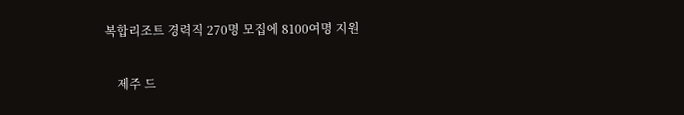복합리조트 경력직 270명 모집에 8100여명 지원

    제주 드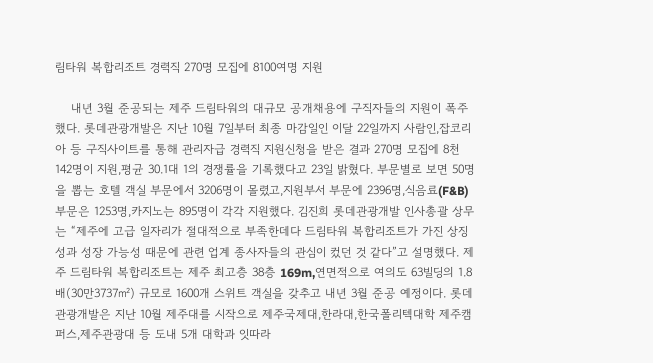림타워 복합리조트 경력직 270명 모집에 8100여명 지원

    내년 3월 준공되는 제주 드림타워의 대규모 공개채용에 구직자들의 지원이 폭주했다. 롯데관광개발은 지난 10월 7일부터 최종 마감일인 이달 22일까지 사람인,잡코리아 등 구직사이트를 통해 관리자급 경력직 지원신청을 받은 결과 270명 모집에 8천142명이 지원,평균 30.1대 1의 경쟁률을 기록했다고 23일 밝혔다. 부문별로 보면 50명을 뽑는 호텔 객실 부문에서 3206명이 몰렸고,지원부서 부문에 2396명,식음료(F&B) 부문은 1253명,카지노는 895명이 각각 지원했다. 김진희 롯데관광개발 인사총괄 상무는 “제주에 고급 일자리가 절대적으로 부족한데다 드림타워 복합리조트가 가진 상징성과 성장 가능성 때문에 관련 업계 종사자들의 관심이 컸던 것 같다”고 설명했다. 제주 드림타워 복합리조트는 제주 최고층 38층 169m,연면적으로 여의도 63빌딩의 1.8배(30만3737㎡) 규모로 1600개 스위트 객실을 갖추고 내년 3월 준공 예정이다. 롯데관광개발은 지난 10월 제주대를 시작으로 제주국제대,한라대,한국폴리텍대학 제주캠퍼스,제주관광대 등 도내 5개 대학과 잇따라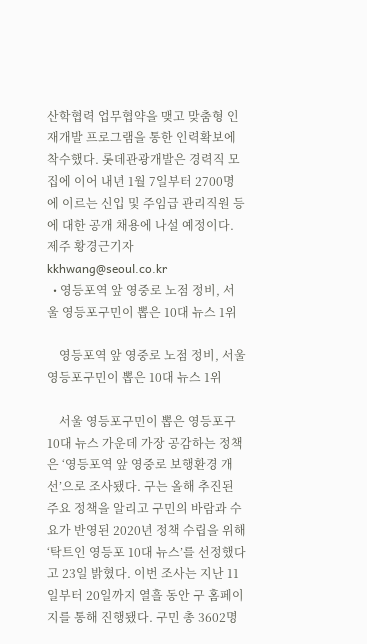산학협력 업무협약을 맺고 맞춤형 인재개발 프로그램을 통한 인력확보에 착수했다. 롯데관광개발은 경력직 모집에 이어 내년 1월 7일부터 2700명에 이르는 신입 및 주임급 관리직원 등에 대한 공개 채용에 나설 예정이다. 제주 황경근기자 kkhwang@seoul.co.kr
  • 영등포역 앞 영중로 노점 정비, 서울 영등포구민이 뽑은 10대 뉴스 1위

    영등포역 앞 영중로 노점 정비, 서울 영등포구민이 뽑은 10대 뉴스 1위

    서울 영등포구민이 뽑은 영등포구 10대 뉴스 가운데 가장 공감하는 정책은 ‘영등포역 앞 영중로 보행환경 개선’으로 조사됐다. 구는 올해 추진된 주요 정책을 알리고 구민의 바람과 수요가 반영된 2020년 정책 수립을 위해 ‘탁트인 영등포 10대 뉴스’를 선정했다고 23일 밝혔다. 이번 조사는 지난 11일부터 20일까지 열흘 동안 구 홈페이지를 통해 진행됐다. 구민 총 3602명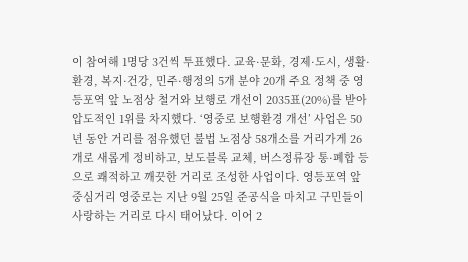이 참여해 1명당 3건씩 투표했다. 교육·문화, 경제·도시, 생활·환경, 복지·건강, 민주·행정의 5개 분야 20개 주요 정책 중 영등포역 앞 노점상 철거와 보행로 개선이 2035표(20%)를 받아 압도적인 1위를 차지했다. ‘영중로 보행환경 개선’ 사업은 50년 동안 거리를 점유했던 불법 노점상 58개소를 거리가게 26개로 새롭게 정비하고, 보도블록 교체, 버스정류장 통·폐합 등으로 쾌적하고 깨끗한 거리로 조성한 사업이다. 영등포역 앞 중심거리 영중로는 지난 9월 25일 준공식을 마치고 구민들이 사랑하는 거리로 다시 태어났다. 이어 2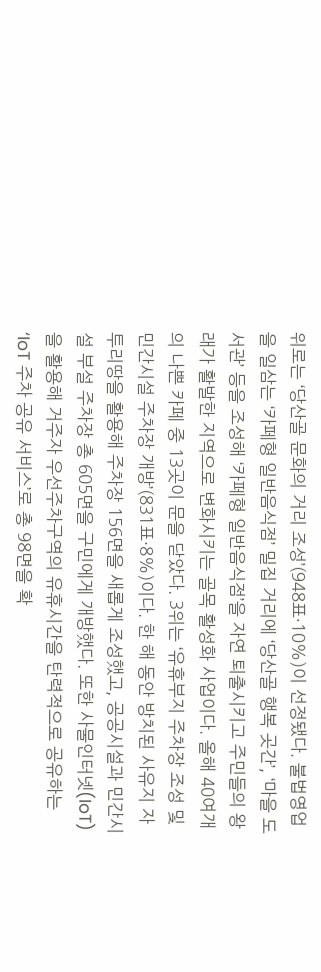위로는 ‘당산골 문화의 거리 조성’(948표·10%)이 선정됐다. 불법영업을 일삼는 ‘카페형 일반음식점’ 밀집 거리에 ‘당산골 행복 곳간’, ‘마을 도서관’ 등을 조성해 ‘카페형 일반음식점’을 자연 퇴출시키고 주민들의 왕래가 활발한 지역으로 변화시키는 골목 활성화 사업이다. 올해 40여개의 나쁜 카페 중 13곳이 문을 닫았다. 3위는 ‘유휴부지 주차장 조성 및 민간시설 주차장 개방’(831표·8%)이다. 한 해 동안 방치된 사유지 자투리땅을 활용해 주차장 156면을 새롭게 조성했고, 공공시설과 민간시설 부설 주차장 총 605면을 구민에게 개방했다. 또한 사물인터넷(IoT)을 활용해 거주자 우선주차구역의 유휴시간을 탄력적으로 공유하는 ‘IoT 주차 공유 서비스’로 총 98면을 확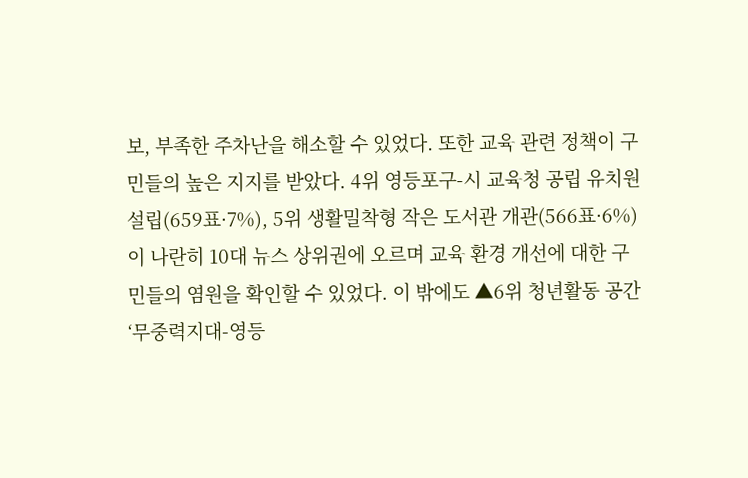보, 부족한 주차난을 해소할 수 있었다. 또한 교육 관련 정책이 구민들의 높은 지지를 받았다. 4위 영등포구-시 교육청 공립 유치원 설립(659표·7%), 5위 생활밀착형 작은 도서관 개관(566표·6%)이 나란히 10대 뉴스 상위권에 오르며 교육 환경 개선에 대한 구민들의 염원을 확인할 수 있었다. 이 밖에도 ▲6위 청년활동 공간 ‘무중력지대-영등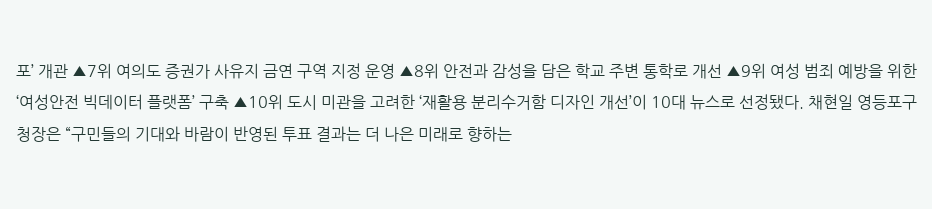포’ 개관 ▲7위 여의도 증권가 사유지 금연 구역 지정 운영 ▲8위 안전과 감성을 담은 학교 주변 통학로 개선 ▲9위 여성 범죄 예방을 위한 ‘여성안전 빅데이터 플랫폼’ 구축 ▲10위 도시 미관을 고려한 ‘재활용 분리수거함 디자인 개선’이 10대 뉴스로 선정됐다. 채현일 영등포구청장은 “구민들의 기대와 바람이 반영된 투표 결과는 더 나은 미래로 향하는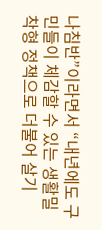나침반”이라면서 “내년에도 구민들이 체감할 수 있는 생활밀착형 정책으로 더불어 살기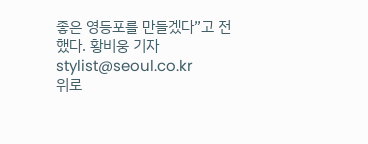좋은 영등포를 만들겠다”고 전했다. 황비웅 기자 stylist@seoul.co.kr
위로